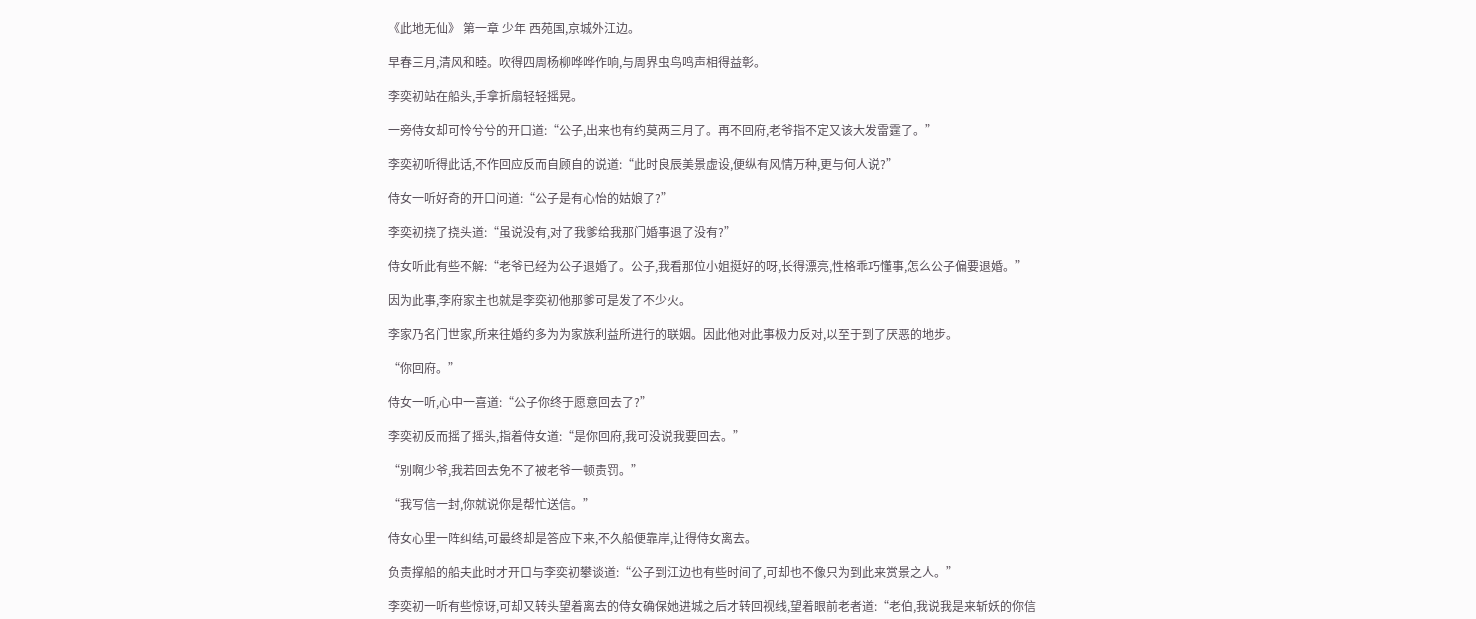《此地无仙》 第一章 少年 西苑国,京城外江边。

早春三月,清风和睦。吹得四周杨柳哗哗作响,与周界虫鸟鸣声相得益彰。

李奕初站在船头,手拿折扇轻轻摇晃。

一旁侍女却可怜兮兮的开口道:“公子,出来也有约莫两三月了。再不回府,老爷指不定又该大发雷霆了。”

李奕初听得此话,不作回应反而自顾自的说道:“此时良辰美景虚设,便纵有风情万种,更与何人说?”

侍女一听好奇的开口问道:“公子是有心怡的姑娘了?”

李奕初挠了挠头道:“虽说没有,对了我爹给我那门婚事退了没有?”

侍女听此有些不解:“老爷已经为公子退婚了。公子,我看那位小姐挺好的呀,长得漂亮,性格乖巧懂事,怎么公子偏要退婚。”

因为此事,李府家主也就是李奕初他那爹可是发了不少火。

李家乃名门世家,所来往婚约多为为家族利益所进行的联姻。因此他对此事极力反对,以至于到了厌恶的地步。

“你回府。”

侍女一听,心中一喜道:“公子你终于愿意回去了?”

李奕初反而摇了摇头,指着侍女道:“是你回府,我可没说我要回去。”

“别啊少爷,我若回去免不了被老爷一顿责罚。”

“我写信一封,你就说你是帮忙送信。”

侍女心里一阵纠结,可最终却是答应下来,不久船便靠岸,让得侍女离去。

负责撑船的船夫此时才开口与李奕初攀谈道:“公子到江边也有些时间了,可却也不像只为到此来赏景之人。”

李奕初一听有些惊讶,可却又转头望着离去的侍女确保她进城之后才转回视线,望着眼前老者道:“老伯,我说我是来斩妖的你信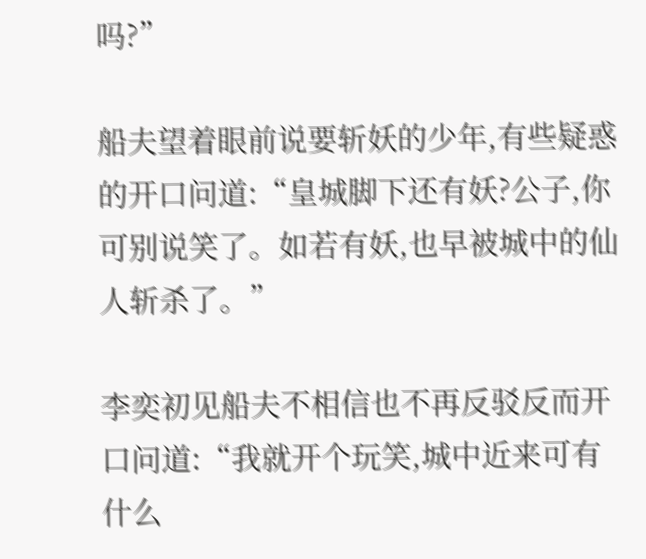吗?”

船夫望着眼前说要斩妖的少年,有些疑惑的开口问道:“皇城脚下还有妖?公子,你可别说笑了。如若有妖,也早被城中的仙人斩杀了。”

李奕初见船夫不相信也不再反驳反而开口问道:“我就开个玩笑,城中近来可有什么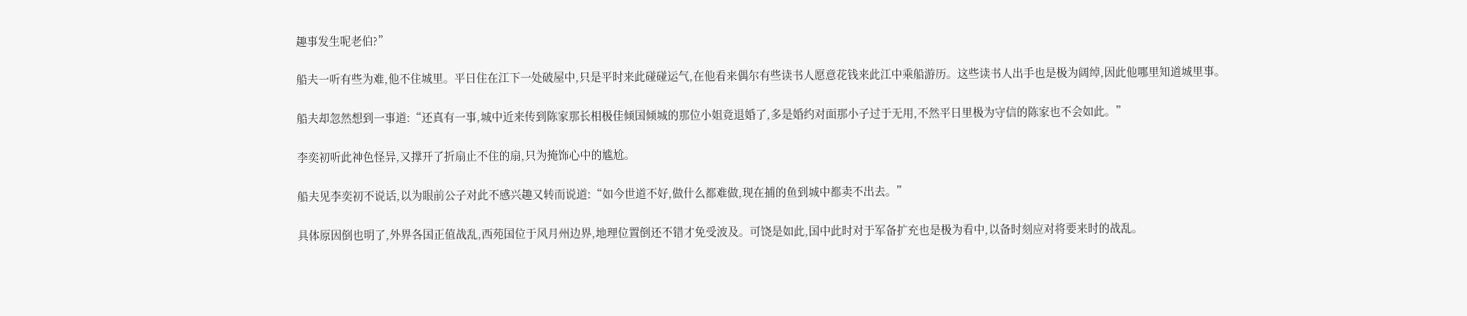趣事发生呢老伯?”

船夫一听有些为难,他不住城里。平日住在江下一处破屋中,只是平时来此碰碰运气,在他看来偶尔有些读书人愿意花钱来此江中乘船游历。这些读书人出手也是极为阔绰,因此他哪里知道城里事。

船夫却忽然想到一事道:“还真有一事,城中近来传到陈家那长相极佳倾国倾城的那位小姐竟退婚了,多是婚约对面那小子过于无用,不然平日里极为守信的陈家也不会如此。”

李奕初听此神色怪异,又撑开了折扇止不住的扇,只为掩饰心中的尴尬。

船夫见李奕初不说话,以为眼前公子对此不感兴趣又转而说道:“如今世道不好,做什么都难做,现在捕的鱼到城中都卖不出去。”

具体原因倒也明了,外界各国正值战乱,西苑国位于风月州边界,地理位置倒还不错才免受波及。可饶是如此,国中此时对于军备扩充也是极为看中,以备时刻应对将要来时的战乱。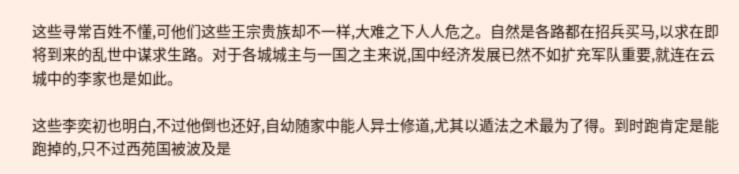这些寻常百姓不懂,可他们这些王宗贵族却不一样,大难之下人人危之。自然是各路都在招兵买马,以求在即将到来的乱世中谋求生路。对于各城城主与一国之主来说,国中经济发展已然不如扩充军队重要,就连在云城中的李家也是如此。

这些李奕初也明白,不过他倒也还好,自幼随家中能人异士修道,尤其以遁法之术最为了得。到时跑肯定是能跑掉的,只不过西苑国被波及是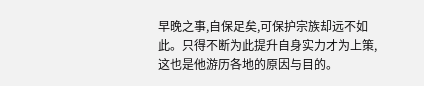早晚之事,自保足矣,可保护宗族却远不如此。只得不断为此提升自身实力才为上策,这也是他游历各地的原因与目的。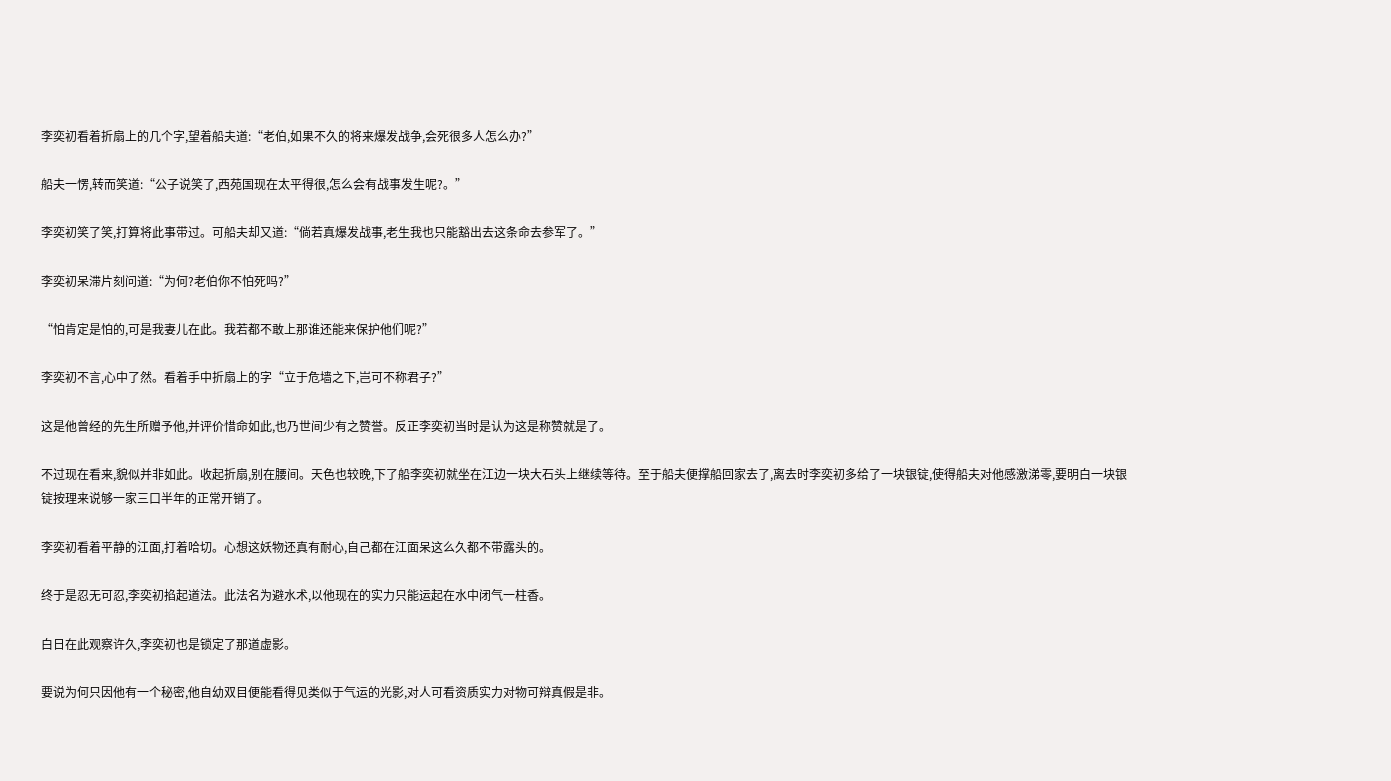李奕初看着折扇上的几个字,望着船夫道:“老伯,如果不久的将来爆发战争,会死很多人怎么办?”

船夫一愣,转而笑道:“公子说笑了,西苑国现在太平得很,怎么会有战事发生呢?。”

李奕初笑了笑,打算将此事带过。可船夫却又道:“倘若真爆发战事,老生我也只能豁出去这条命去参军了。”

李奕初呆滞片刻问道:“为何?老伯你不怕死吗?”

“怕肯定是怕的,可是我妻儿在此。我若都不敢上那谁还能来保护他们呢?”

李奕初不言,心中了然。看着手中折扇上的字“立于危墙之下,岂可不称君子?”

这是他曾经的先生所赠予他,并评价惜命如此,也乃世间少有之赞誉。反正李奕初当时是认为这是称赞就是了。

不过现在看来,貌似并非如此。收起折扇,别在腰间。天色也较晚,下了船李奕初就坐在江边一块大石头上继续等待。至于船夫便撑船回家去了,离去时李奕初多给了一块银锭,使得船夫对他感激涕零,要明白一块银锭按理来说够一家三口半年的正常开销了。

李奕初看着平静的江面,打着哈切。心想这妖物还真有耐心,自己都在江面呆这么久都不带露头的。

终于是忍无可忍,李奕初掐起道法。此法名为避水术,以他现在的实力只能运起在水中闭气一柱香。

白日在此观察许久,李奕初也是锁定了那道虚影。

要说为何只因他有一个秘密,他自幼双目便能看得见类似于气运的光影,对人可看资质实力对物可辩真假是非。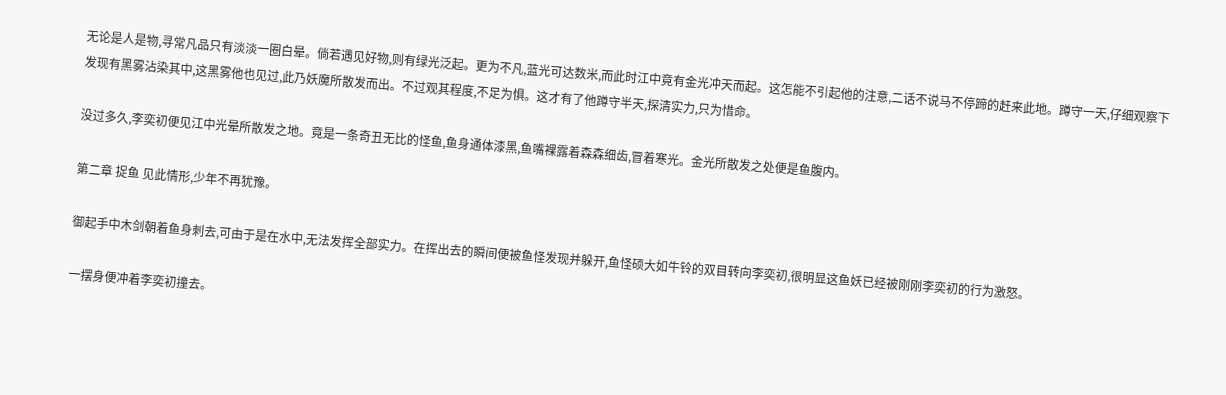无论是人是物,寻常凡品只有淡淡一圈白晕。倘若遇见好物,则有绿光泛起。更为不凡,蓝光可达数米,而此时江中竟有金光冲天而起。这怎能不引起他的注意,二话不说马不停蹄的赶来此地。蹲守一天,仔细观察下发现有黑雾沾染其中,这黑雾他也见过,此乃妖魔所散发而出。不过观其程度,不足为惧。这才有了他蹲守半天,探清实力,只为惜命。

没过多久,李奕初便见江中光晕所散发之地。竟是一条奇丑无比的怪鱼,鱼身通体漆黑,鱼嘴裸露着森森细齿,冒着寒光。金光所散发之处便是鱼腹内。

第二章 捉鱼 见此情形,少年不再犹豫。

御起手中木剑朝着鱼身刺去,可由于是在水中,无法发挥全部实力。在挥出去的瞬间便被鱼怪发现并躲开,鱼怪硕大如牛铃的双目转向李奕初,很明显这鱼妖已经被刚刚李奕初的行为激怒。

一摆身便冲着李奕初撞去。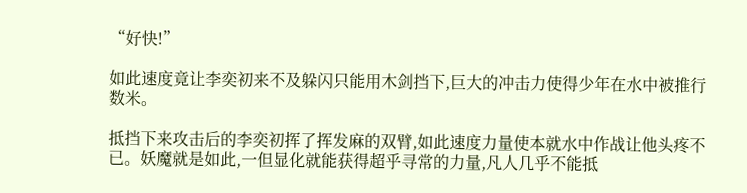“好快!”

如此速度竟让李奕初来不及躲闪只能用木剑挡下,巨大的冲击力使得少年在水中被推行数米。

抵挡下来攻击后的李奕初挥了挥发麻的双臂,如此速度力量使本就水中作战让他头疼不已。妖魔就是如此,一但显化就能获得超乎寻常的力量,凡人几乎不能抵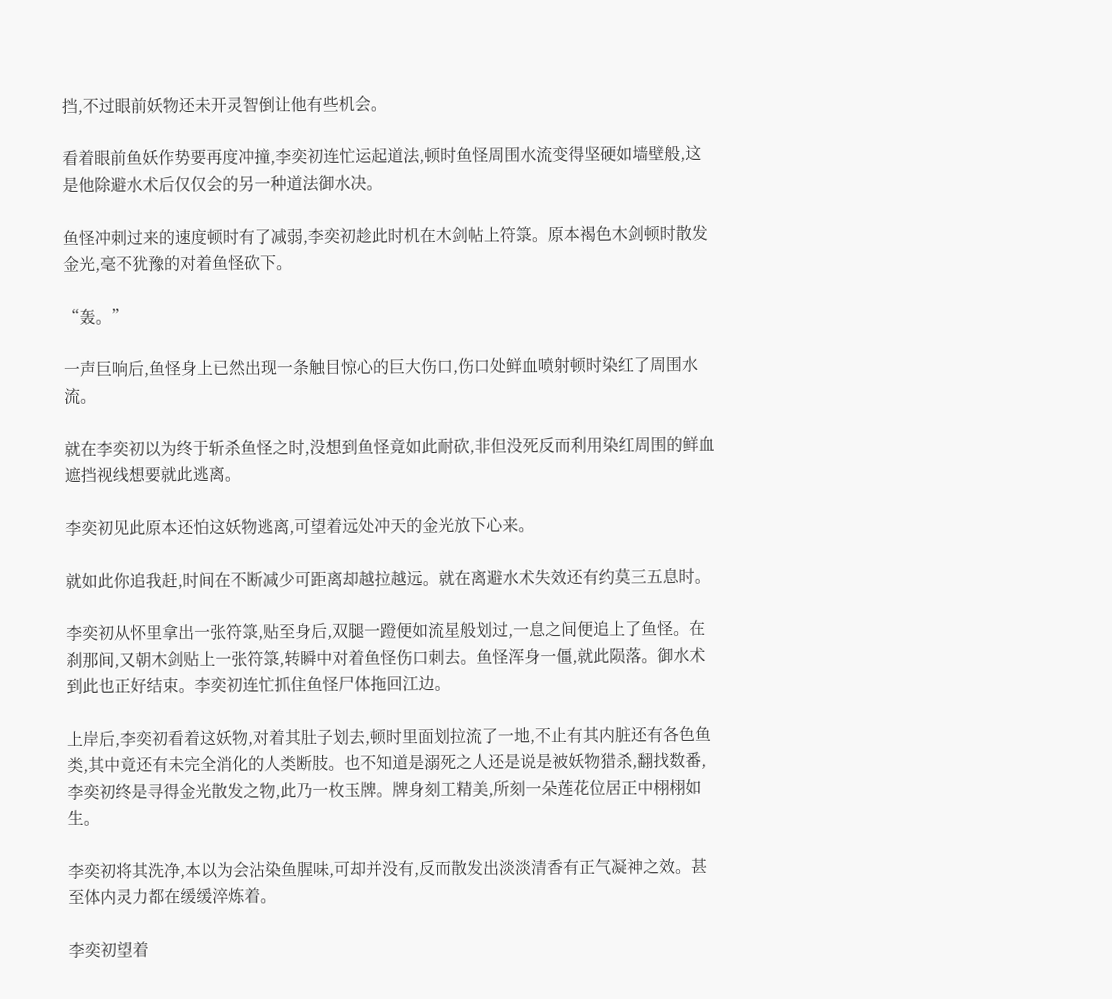挡,不过眼前妖物还未开灵智倒让他有些机会。

看着眼前鱼妖作势要再度冲撞,李奕初连忙运起道法,顿时鱼怪周围水流变得坚硬如墙壁般,这是他除避水术后仅仅会的另一种道法御水决。

鱼怪冲刺过来的速度顿时有了减弱,李奕初趁此时机在木剑帖上符箓。原本褐色木剑顿时散发金光,毫不犹豫的对着鱼怪砍下。

“轰。”

一声巨响后,鱼怪身上已然出现一条触目惊心的巨大伤口,伤口处鲜血喷射顿时染红了周围水流。

就在李奕初以为终于斩杀鱼怪之时,没想到鱼怪竟如此耐砍,非但没死反而利用染红周围的鲜血遮挡视线想要就此逃离。

李奕初见此原本还怕这妖物逃离,可望着远处冲天的金光放下心来。

就如此你追我赶,时间在不断减少可距离却越拉越远。就在离避水术失效还有约莫三五息时。

李奕初从怀里拿出一张符箓,贴至身后,双腿一蹬便如流星般划过,一息之间便追上了鱼怪。在刹那间,又朝木剑贴上一张符箓,转瞬中对着鱼怪伤口刺去。鱼怪浑身一僵,就此陨落。御水术到此也正好结束。李奕初连忙抓住鱼怪尸体拖回江边。

上岸后,李奕初看着这妖物,对着其肚子划去,顿时里面划拉流了一地,不止有其内脏还有各色鱼类,其中竟还有未完全消化的人类断肢。也不知道是溺死之人还是说是被妖物猎杀,翻找数番,李奕初终是寻得金光散发之物,此乃一枚玉牌。牌身刻工精美,所刻一朵莲花位居正中栩栩如生。

李奕初将其洗净,本以为会沾染鱼腥味,可却并没有,反而散发出淡淡清香有正气凝神之效。甚至体内灵力都在缓缓淬炼着。

李奕初望着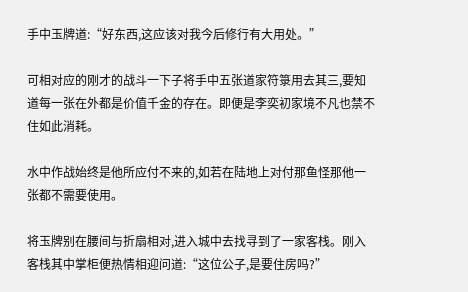手中玉牌道:“好东西,这应该对我今后修行有大用处。”

可相对应的刚才的战斗一下子将手中五张道家符箓用去其三,要知道每一张在外都是价值千金的存在。即便是李奕初家境不凡也禁不住如此消耗。

水中作战始终是他所应付不来的,如若在陆地上对付那鱼怪那他一张都不需要使用。

将玉牌别在腰间与折扇相对,进入城中去找寻到了一家客栈。刚入客栈其中掌柜便热情相迎问道:“这位公子,是要住房吗?”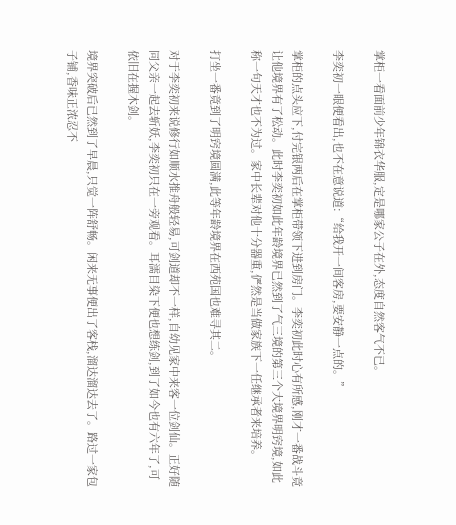掌柜一看面前少年锦衣华服,定是哪家公子在外,态度自然客气不已。

李奕初一眼便看出,也不在意说道:“给我开一间客房,要安静一点的。”

掌柜的点头应下,付完银两后在掌柜带领下进到房门。李奕初此时心有所感,刚才一番战斗竟让他境界有了松动。此时李奕初如此年龄境界已然到了气三境的第三个大境界明窍境,如此称一句天才也不为过。家中长辈对他十分器重,俨然是当做家族下一任继承者来培养。

打坐一番竟到了明窍境圆满,此等年龄境界在西苑国也难寻其二。

对于李奕初来说修行如顺水推舟般轻易,可剑道却不一样,自幼见家中来客一位剑仙。正好随同父亲一起去斩妖,李奕初只在一旁观看。耳濡目染下便也想练剑,到了如今也有六年了,可依旧在握木剑。

境界突破后已然到了早晨,只觉一阵舒畅。闲来无事便出了客栈,溜达溜达去了。路过一家包子铺,香味正浓忍不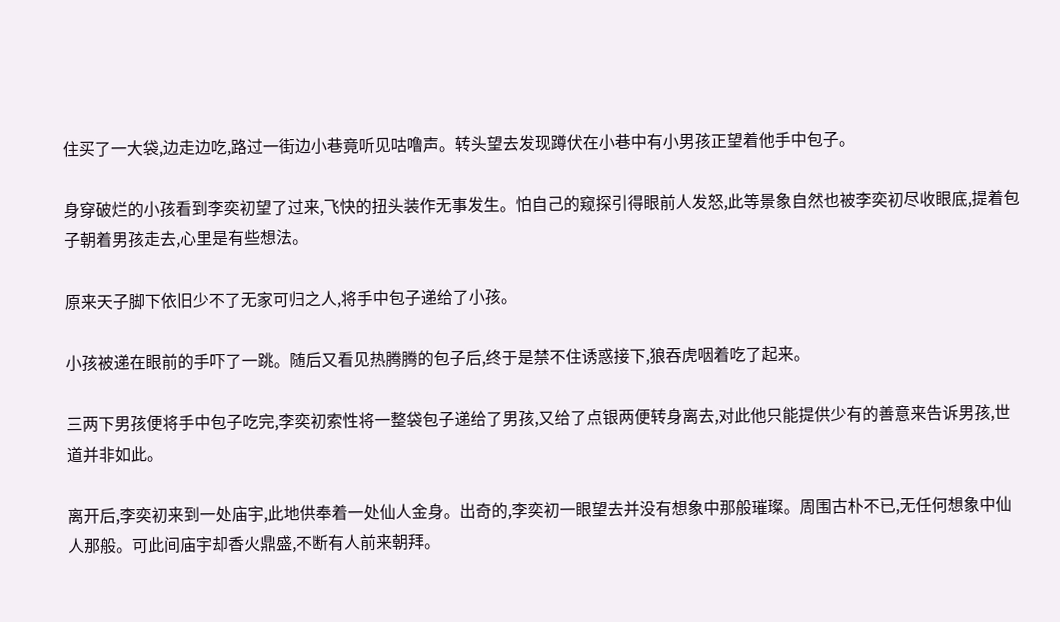住买了一大袋,边走边吃,路过一街边小巷竟听见咕噜声。转头望去发现蹲伏在小巷中有小男孩正望着他手中包子。

身穿破烂的小孩看到李奕初望了过来,飞快的扭头装作无事发生。怕自己的窥探引得眼前人发怒,此等景象自然也被李奕初尽收眼底,提着包子朝着男孩走去,心里是有些想法。

原来天子脚下依旧少不了无家可归之人,将手中包子递给了小孩。

小孩被递在眼前的手吓了一跳。随后又看见热腾腾的包子后,终于是禁不住诱惑接下,狼吞虎咽着吃了起来。

三两下男孩便将手中包子吃完,李奕初索性将一整袋包子递给了男孩,又给了点银两便转身离去,对此他只能提供少有的善意来告诉男孩,世道并非如此。

离开后,李奕初来到一处庙宇,此地供奉着一处仙人金身。出奇的,李奕初一眼望去并没有想象中那般璀璨。周围古朴不已,无任何想象中仙人那般。可此间庙宇却香火鼎盛,不断有人前来朝拜。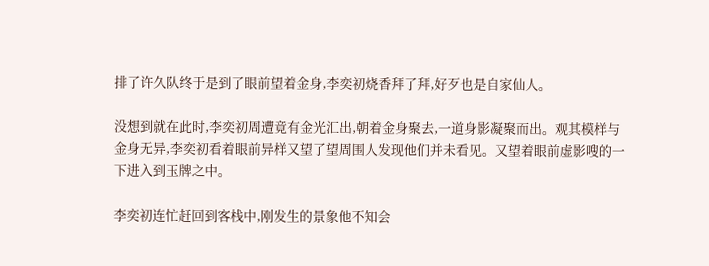排了许久队终于是到了眼前望着金身,李奕初烧香拜了拜,好歹也是自家仙人。

没想到就在此时,李奕初周遭竟有金光汇出,朝着金身聚去,一道身影凝聚而出。观其模样与金身无异,李奕初看着眼前异样又望了望周围人发现他们并未看见。又望着眼前虚影嗖的一下进入到玉牌之中。

李奕初连忙赶回到客栈中,刚发生的景象他不知会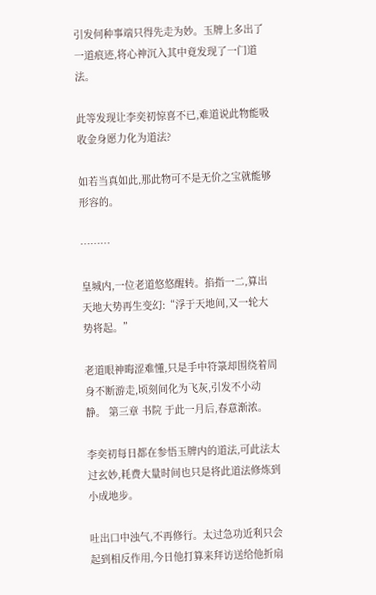引发何种事端只得先走为妙。玉牌上多出了一道痕迹,将心神沉入其中竟发现了一门道法。

此等发现让李奕初惊喜不已,难道说此物能吸收金身愿力化为道法?

如若当真如此,那此物可不是无价之宝就能够形容的。

………

皇城内,一位老道悠悠醒转。掐指一二,算出天地大势再生变幻:“浮于天地间,又一轮大势将起。”

老道眼神晦涩难懂,只是手中符箓却围绕着周身不断游走,顷刻间化为飞灰,引发不小动静。 第三章 书院 于此一月后,春意渐浓。

李奕初每日都在参悟玉牌内的道法,可此法太过玄妙,耗费大量时间也只是将此道法修炼到小成地步。

吐出口中浊气,不再修行。太过急功近利只会起到相反作用,今日他打算来拜访送给他折扇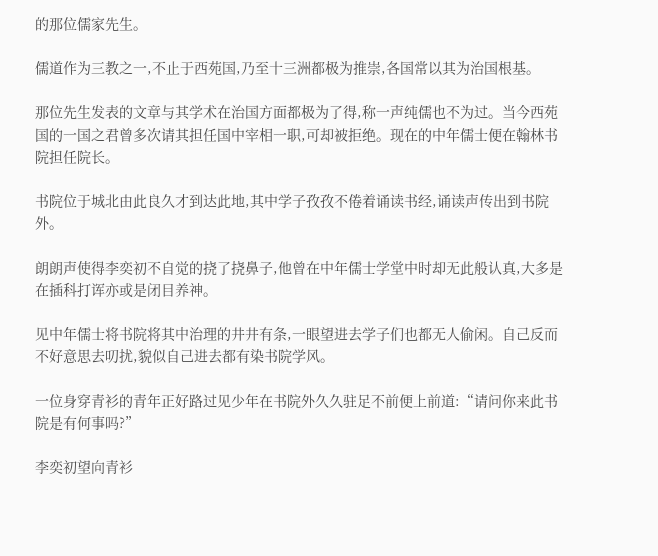的那位儒家先生。

儒道作为三教之一,不止于西苑国,乃至十三洲都极为推崇,各国常以其为治国根基。

那位先生发表的文章与其学术在治国方面都极为了得,称一声纯儒也不为过。当今西苑国的一国之君曾多次请其担任国中宰相一职,可却被拒绝。现在的中年儒士便在翰林书院担任院长。

书院位于城北由此良久才到达此地,其中学子孜孜不倦着诵读书经,诵读声传出到书院外。

朗朗声使得李奕初不自觉的挠了挠鼻子,他曾在中年儒士学堂中时却无此般认真,大多是在插科打诨亦或是闭目养神。

见中年儒士将书院将其中治理的井井有条,一眼望进去学子们也都无人偷闲。自己反而不好意思去叨扰,貌似自己进去都有染书院学风。

一位身穿青衫的青年正好路过见少年在书院外久久驻足不前便上前道:“请问你来此书院是有何事吗?”

李奕初望向青衫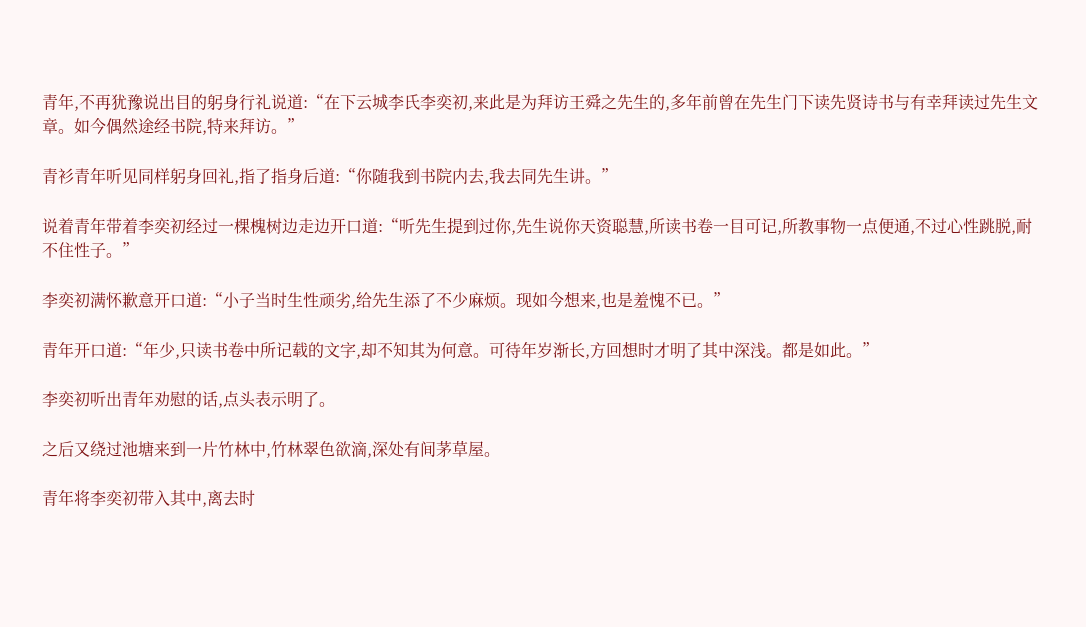青年,不再犹豫说出目的躬身行礼说道:“在下云城李氏李奕初,来此是为拜访王舜之先生的,多年前曾在先生门下读先贤诗书与有幸拜读过先生文章。如今偶然途经书院,特来拜访。”

青衫青年听见同样躬身回礼,指了指身后道:“你随我到书院内去,我去同先生讲。”

说着青年带着李奕初经过一棵槐树边走边开口道:“听先生提到过你,先生说你天资聪慧,所读书卷一目可记,所教事物一点便通,不过心性跳脱,耐不住性子。”

李奕初满怀歉意开口道:“小子当时生性顽劣,给先生添了不少麻烦。现如今想来,也是羞愧不已。”

青年开口道:“年少,只读书卷中所记载的文字,却不知其为何意。可待年岁渐长,方回想时才明了其中深浅。都是如此。”

李奕初听出青年劝慰的话,点头表示明了。

之后又绕过池塘来到一片竹林中,竹林翠色欲滴,深处有间茅草屋。

青年将李奕初带入其中,离去时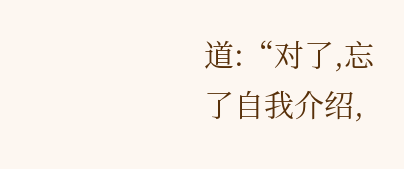道:“对了,忘了自我介绍,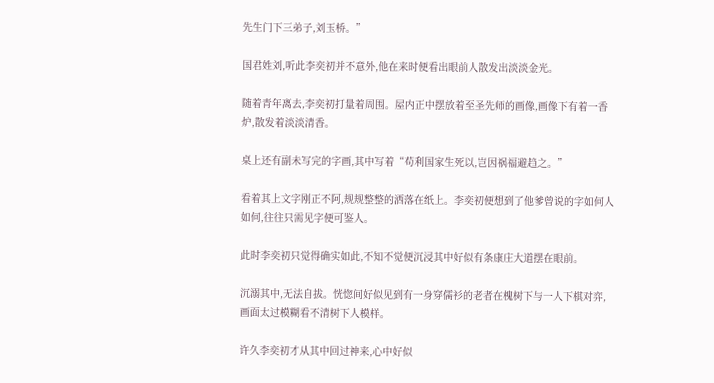先生门下三弟子,刘玉桥。”

国君姓刘,听此李奕初并不意外,他在来时便看出眼前人散发出淡淡金光。

随着青年离去,李奕初打量着周围。屋内正中摆放着至圣先师的画像,画像下有着一香炉,散发着淡淡清香。

桌上还有副未写完的字画,其中写着“苟利国家生死以,岂因祸福避趋之。”

看着其上文字刚正不阿,规规整整的洒落在纸上。李奕初便想到了他爹曾说的字如何人如何,往往只需见字便可鉴人。

此时李奕初只觉得确实如此,不知不觉便沉浸其中好似有条康庄大道摆在眼前。

沉溺其中,无法自拔。恍惚间好似见到有一身穿儒衫的老者在槐树下与一人下棋对弈,画面太过模糊看不清树下人模样。

许久李奕初才从其中回过神来,心中好似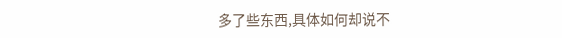多了些东西,具体如何却说不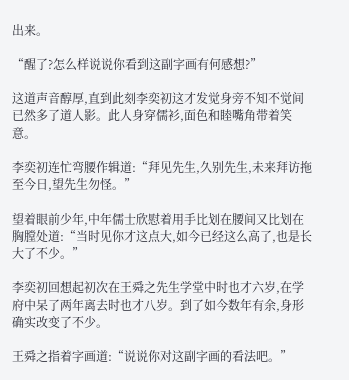出来。

“醒了?怎么样说说你看到这副字画有何感想?”

这道声音醇厚,直到此刻李奕初这才发觉身旁不知不觉间已然多了道人影。此人身穿儒衫,面色和睦嘴角带着笑意。

李奕初连忙弯腰作辑道:“拜见先生,久别先生,未来拜访拖至今日,望先生勿怪。”

望着眼前少年,中年儒士欣慰着用手比划在腰间又比划在胸膛处道:“当时见你才这点大,如今已经这么高了,也是长大了不少。”

李奕初回想起初次在王舜之先生学堂中时也才六岁,在学府中呆了两年离去时也才八岁。到了如今数年有余,身形确实改变了不少。

王舜之指着字画道:“说说你对这副字画的看法吧。”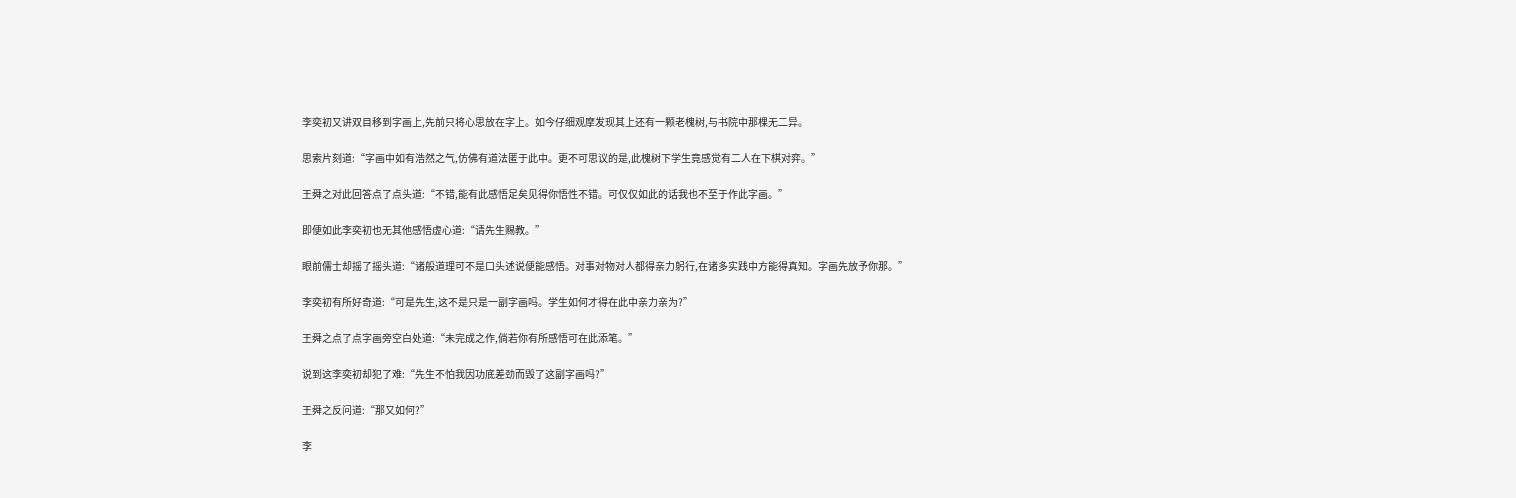李奕初又讲双目移到字画上,先前只将心思放在字上。如今仔细观摩发现其上还有一颗老槐树,与书院中那棵无二异。

思索片刻道:“字画中如有浩然之气,仿佛有道法匿于此中。更不可思议的是,此槐树下学生竟感觉有二人在下棋对弈。”

王舜之对此回答点了点头道:“不错,能有此感悟足矣见得你悟性不错。可仅仅如此的话我也不至于作此字画。”

即便如此李奕初也无其他感悟虚心道:“请先生赐教。”

眼前儒士却摇了摇头道:“诸般道理可不是口头述说便能感悟。对事对物对人都得亲力躬行,在诸多实践中方能得真知。字画先放予你那。”

李奕初有所好奇道:“可是先生,这不是只是一副字画吗。学生如何才得在此中亲力亲为?”

王舜之点了点字画旁空白处道:“未完成之作,倘若你有所感悟可在此添笔。”

说到这李奕初却犯了难:“先生不怕我因功底差劲而毁了这副字画吗?”

王舜之反问道:“那又如何?”

李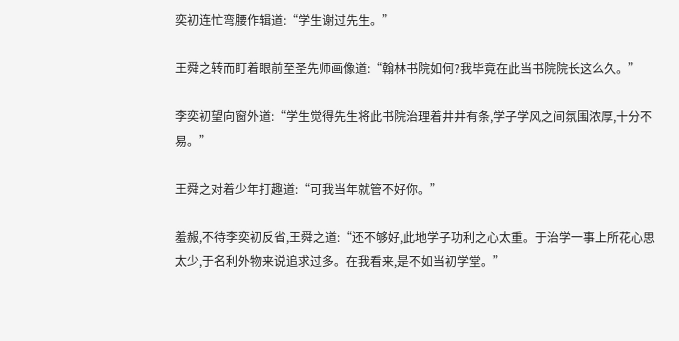奕初连忙弯腰作辑道:“学生谢过先生。”

王舜之转而盯着眼前至圣先师画像道:“翰林书院如何?我毕竟在此当书院院长这么久。”

李奕初望向窗外道:“学生觉得先生将此书院治理着井井有条,学子学风之间氛围浓厚,十分不易。”

王舜之对着少年打趣道:“可我当年就管不好你。”

羞赧,不待李奕初反省,王舜之道:“还不够好,此地学子功利之心太重。于治学一事上所花心思太少,于名利外物来说追求过多。在我看来,是不如当初学堂。”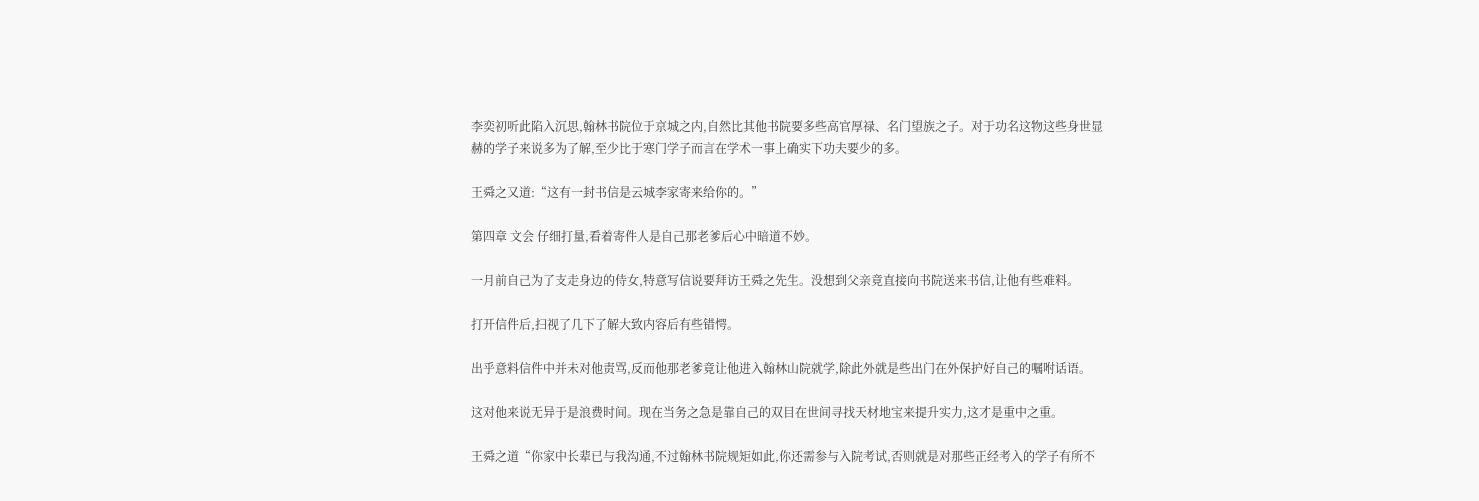李奕初听此陷入沉思,翰林书院位于京城之内,自然比其他书院要多些高官厚禄、名门望族之子。对于功名这物这些身世显赫的学子来说多为了解,至少比于寒门学子而言在学术一事上确实下功夫要少的多。

王舜之又道:“这有一封书信是云城李家寄来给你的。”

第四章 文会 仔细打量,看着寄件人是自己那老爹后心中暗道不妙。

一月前自己为了支走身边的侍女,特意写信说要拜访王舜之先生。没想到父亲竟直接向书院送来书信,让他有些难料。

打开信件后,扫视了几下了解大致内容后有些错愕。

出乎意料信件中并未对他责骂,反而他那老爹竟让他进入翰林山院就学,除此外就是些出门在外保护好自己的嘱咐话语。

这对他来说无异于是浪费时间。现在当务之急是靠自己的双目在世间寻找天材地宝来提升实力,这才是重中之重。

王舜之道“你家中长辈已与我沟通,不过翰林书院规矩如此,你还需参与入院考试,否则就是对那些正经考入的学子有所不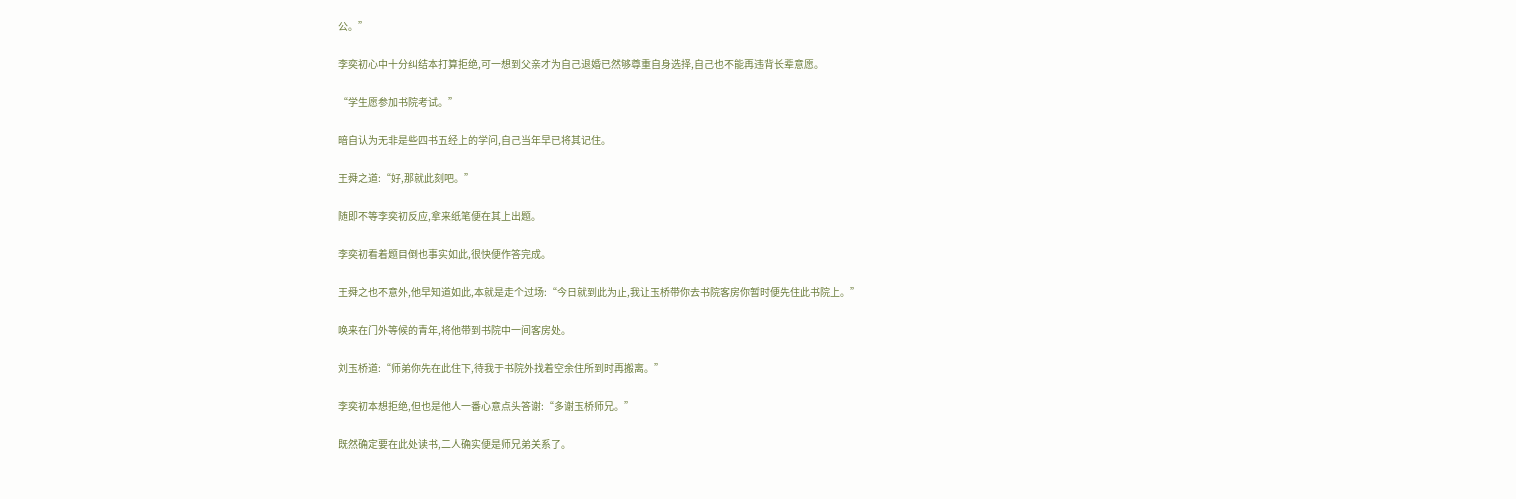公。”

李奕初心中十分纠结本打算拒绝,可一想到父亲才为自己退婚已然够尊重自身选择,自己也不能再违背长辈意愿。

“学生愿参加书院考试。”

暗自认为无非是些四书五经上的学问,自己当年早已将其记住。

王舜之道:“好,那就此刻吧。”

随即不等李奕初反应,拿来纸笔便在其上出题。

李奕初看着题目倒也事实如此,很快便作答完成。

王舜之也不意外,他早知道如此,本就是走个过场:“今日就到此为止,我让玉桥带你去书院客房你暂时便先住此书院上。”

唤来在门外等候的青年,将他带到书院中一间客房处。

刘玉桥道:“师弟你先在此住下,待我于书院外找着空余住所到时再搬离。”

李奕初本想拒绝,但也是他人一番心意点头答谢:“多谢玉桥师兄。”

既然确定要在此处读书,二人确实便是师兄弟关系了。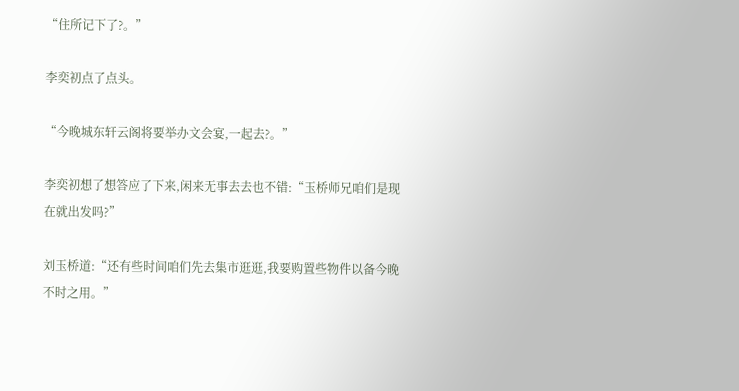“住所记下了?。”

李奕初点了点头。

“今晚城东轩云阁将要举办文会宴,一起去?。”

李奕初想了想答应了下来,闲来无事去去也不错:“玉桥师兄咱们是现在就出发吗?”

刘玉桥道:“还有些时间咱们先去集市逛逛,我要购置些物件以备今晚不时之用。”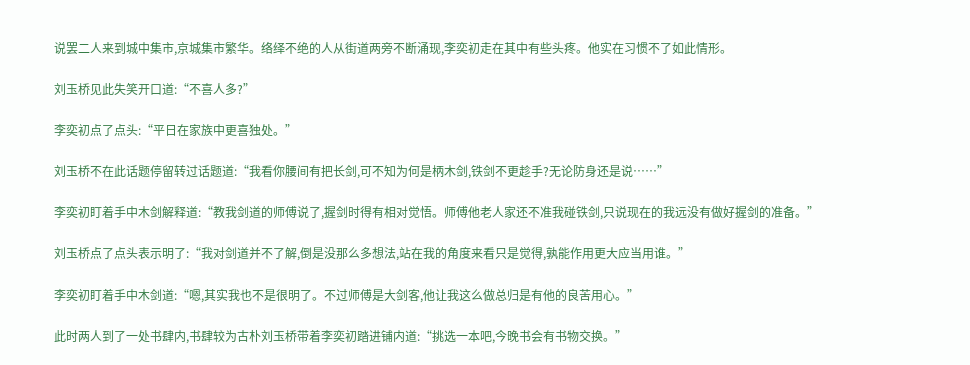说罢二人来到城中集市,京城集市繁华。络绎不绝的人从街道两旁不断涌现,李奕初走在其中有些头疼。他实在习惯不了如此情形。

刘玉桥见此失笑开口道:“不喜人多?”

李奕初点了点头:“平日在家族中更喜独处。”

刘玉桥不在此话题停留转过话题道:“我看你腰间有把长剑,可不知为何是柄木剑,铁剑不更趁手?无论防身还是说……”

李奕初盯着手中木剑解释道:“教我剑道的师傅说了,握剑时得有相对觉悟。师傅他老人家还不准我碰铁剑,只说现在的我远没有做好握剑的准备。”

刘玉桥点了点头表示明了:“我对剑道并不了解,倒是没那么多想法,站在我的角度来看只是觉得,孰能作用更大应当用谁。”

李奕初盯着手中木剑道:“嗯,其实我也不是很明了。不过师傅是大剑客,他让我这么做总归是有他的良苦用心。”

此时两人到了一处书肆内,书肆较为古朴刘玉桥带着李奕初踏进铺内道:“挑选一本吧,今晚书会有书物交换。”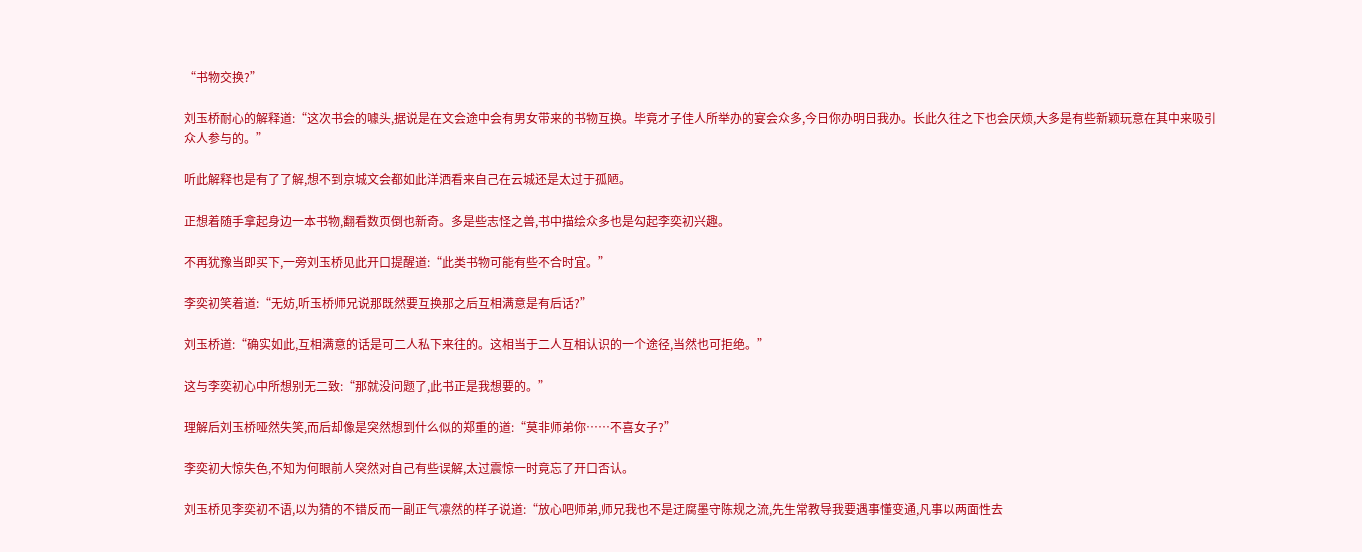“书物交换?”

刘玉桥耐心的解释道:“这次书会的噱头,据说是在文会途中会有男女带来的书物互换。毕竟才子佳人所举办的宴会众多,今日你办明日我办。长此久往之下也会厌烦,大多是有些新颖玩意在其中来吸引众人参与的。”

听此解释也是有了了解,想不到京城文会都如此洋洒看来自己在云城还是太过于孤陋。

正想着随手拿起身边一本书物,翻看数页倒也新奇。多是些志怪之兽,书中描绘众多也是勾起李奕初兴趣。

不再犹豫当即买下,一旁刘玉桥见此开口提醒道:“此类书物可能有些不合时宜。”

李奕初笑着道:“无妨,听玉桥师兄说那既然要互换那之后互相满意是有后话?”

刘玉桥道:“确实如此,互相满意的话是可二人私下来往的。这相当于二人互相认识的一个途径,当然也可拒绝。”

这与李奕初心中所想别无二致:“那就没问题了,此书正是我想要的。”

理解后刘玉桥哑然失笑,而后却像是突然想到什么似的郑重的道:“莫非师弟你……不喜女子?”

李奕初大惊失色,不知为何眼前人突然对自己有些误解,太过震惊一时竟忘了开口否认。

刘玉桥见李奕初不语,以为猜的不错反而一副正气凛然的样子说道:“放心吧师弟,师兄我也不是迂腐墨守陈规之流,先生常教导我要遇事懂变通,凡事以两面性去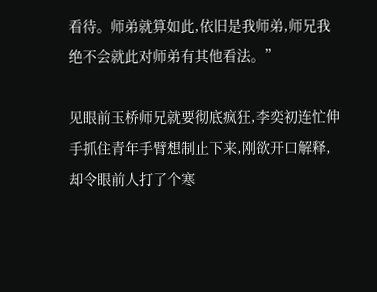看待。师弟就算如此,依旧是我师弟,师兄我绝不会就此对师弟有其他看法。”

见眼前玉桥师兄就要彻底疯狂,李奕初连忙伸手抓住青年手臂想制止下来,刚欲开口解释,却令眼前人打了个寒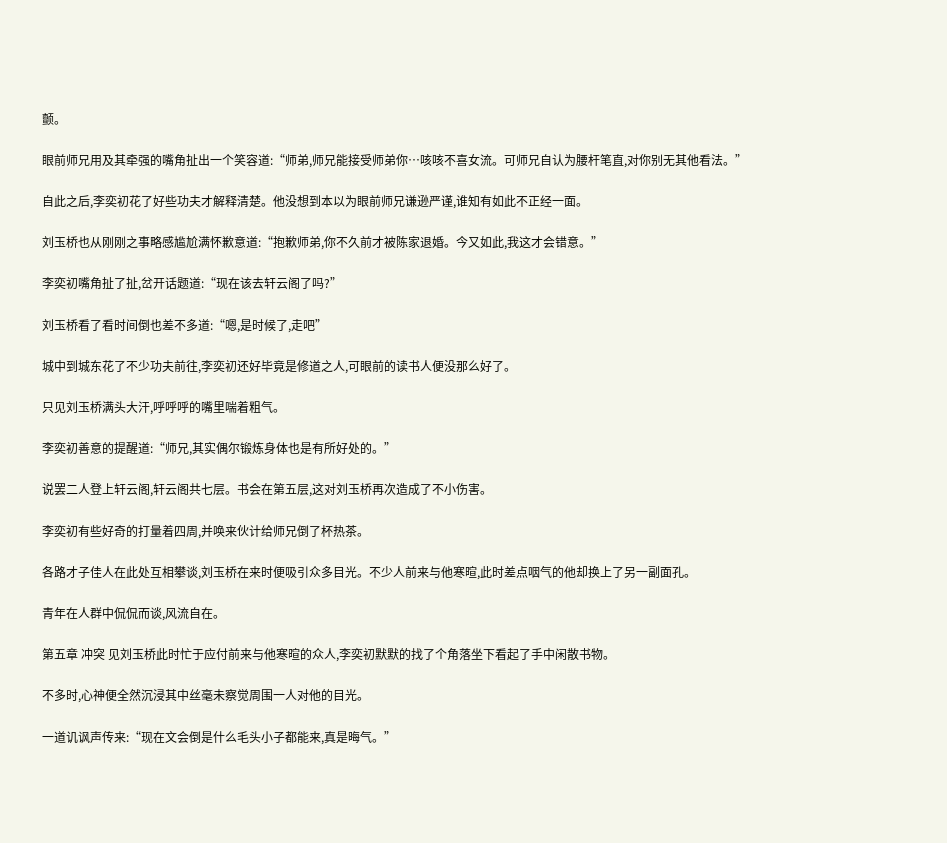颤。

眼前师兄用及其牵强的嘴角扯出一个笑容道:“师弟,师兄能接受师弟你…咳咳不喜女流。可师兄自认为腰杆笔直,对你别无其他看法。”

自此之后,李奕初花了好些功夫才解释清楚。他没想到本以为眼前师兄谦逊严谨,谁知有如此不正经一面。

刘玉桥也从刚刚之事略感尴尬满怀歉意道:“抱歉师弟,你不久前才被陈家退婚。今又如此,我这才会错意。”

李奕初嘴角扯了扯,岔开话题道:“现在该去轩云阁了吗?”

刘玉桥看了看时间倒也差不多道:“嗯,是时候了,走吧”

城中到城东花了不少功夫前往,李奕初还好毕竟是修道之人,可眼前的读书人便没那么好了。

只见刘玉桥满头大汗,呼呼呼的嘴里喘着粗气。

李奕初善意的提醒道:“师兄,其实偶尔锻炼身体也是有所好处的。”

说罢二人登上轩云阁,轩云阁共七层。书会在第五层,这对刘玉桥再次造成了不小伤害。

李奕初有些好奇的打量着四周,并唤来伙计给师兄倒了杯热茶。

各路才子佳人在此处互相攀谈,刘玉桥在来时便吸引众多目光。不少人前来与他寒暄,此时差点咽气的他却换上了另一副面孔。

青年在人群中侃侃而谈,风流自在。

第五章 冲突 见刘玉桥此时忙于应付前来与他寒暄的众人,李奕初默默的找了个角落坐下看起了手中闲散书物。

不多时,心神便全然沉浸其中丝毫未察觉周围一人对他的目光。

一道讥讽声传来:“现在文会倒是什么毛头小子都能来,真是晦气。”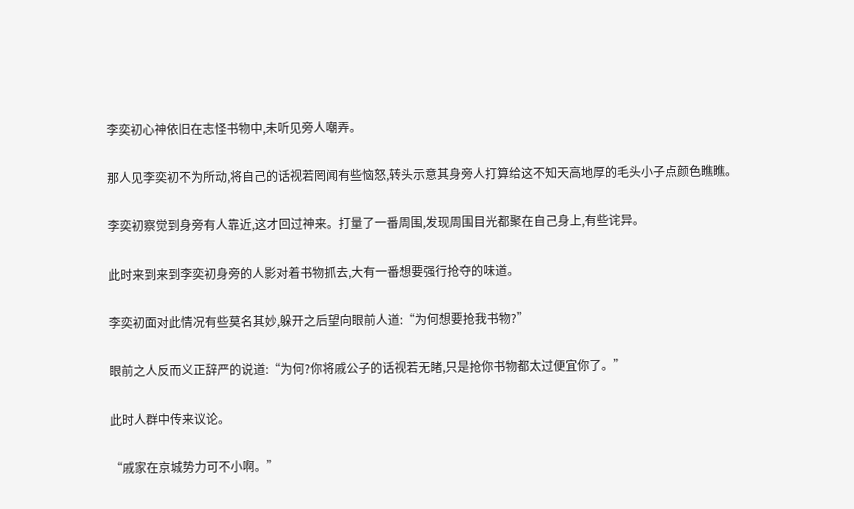李奕初心神依旧在志怪书物中,未听见旁人嘲弄。

那人见李奕初不为所动,将自己的话视若罔闻有些恼怒,转头示意其身旁人打算给这不知天高地厚的毛头小子点颜色瞧瞧。

李奕初察觉到身旁有人靠近,这才回过神来。打量了一番周围,发现周围目光都聚在自己身上,有些诧异。

此时来到来到李奕初身旁的人影对着书物抓去,大有一番想要强行抢夺的味道。

李奕初面对此情况有些莫名其妙,躲开之后望向眼前人道:“为何想要抢我书物?”

眼前之人反而义正辞严的说道:“为何?你将戚公子的话视若无睹,只是抢你书物都太过便宜你了。”

此时人群中传来议论。

“戚家在京城势力可不小啊。”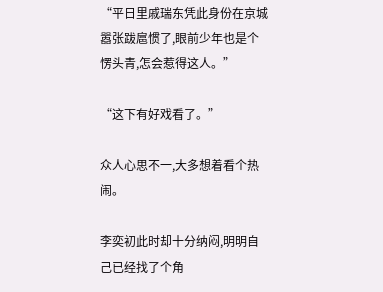“平日里戚瑞东凭此身份在京城嚣张跋扈惯了,眼前少年也是个愣头青,怎会惹得这人。”

“这下有好戏看了。”

众人心思不一,大多想着看个热闹。

李奕初此时却十分纳闷,明明自己已经找了个角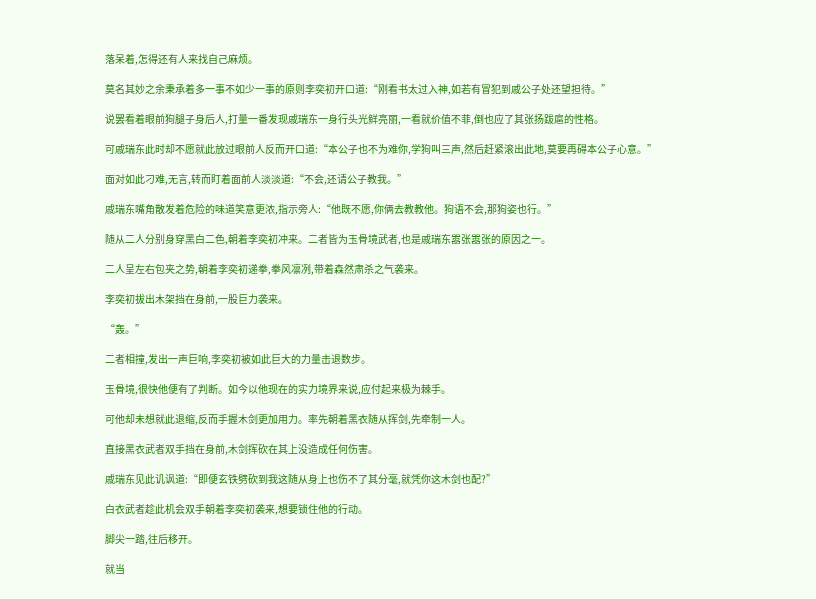落呆着,怎得还有人来找自己麻烦。

莫名其妙之余秉承着多一事不如少一事的原则李奕初开口道:“刚看书太过入神,如若有冒犯到戚公子处还望担待。”

说罢看着眼前狗腿子身后人,打量一番发现戚瑞东一身行头光鲜亮丽,一看就价值不菲,倒也应了其张扬跋扈的性格。

可戚瑞东此时却不愿就此放过眼前人反而开口道:“本公子也不为难你,学狗叫三声,然后赶紧滚出此地,莫要再碍本公子心意。”

面对如此刁难,无言,转而盯着面前人淡淡道:“不会,还请公子教我。”

戚瑞东嘴角散发着危险的味道笑意更浓,指示旁人:“他既不愿,你俩去教教他。狗语不会,那狗姿也行。”

随从二人分别身穿黑白二色,朝着李奕初冲来。二者皆为玉骨境武者,也是戚瑞东嚣张嚣张的原因之一。

二人呈左右包夹之势,朝着李奕初递拳,拳风凛冽,带着森然肃杀之气袭来。

李奕初拔出木架挡在身前,一股巨力袭来。

“轰。”

二者相撞,发出一声巨响,李奕初被如此巨大的力量击退数步。

玉骨境,很快他便有了判断。如今以他现在的实力境界来说,应付起来极为棘手。

可他却未想就此退缩,反而手握木剑更加用力。率先朝着黑衣随从挥剑,先牵制一人。

直接黑衣武者双手挡在身前,木剑挥砍在其上没造成任何伤害。

戚瑞东见此讥讽道:“即便玄铁劈砍到我这随从身上也伤不了其分毫,就凭你这木剑也配?”

白衣武者趁此机会双手朝着李奕初袭来,想要锁住他的行动。

脚尖一踏,往后移开。

就当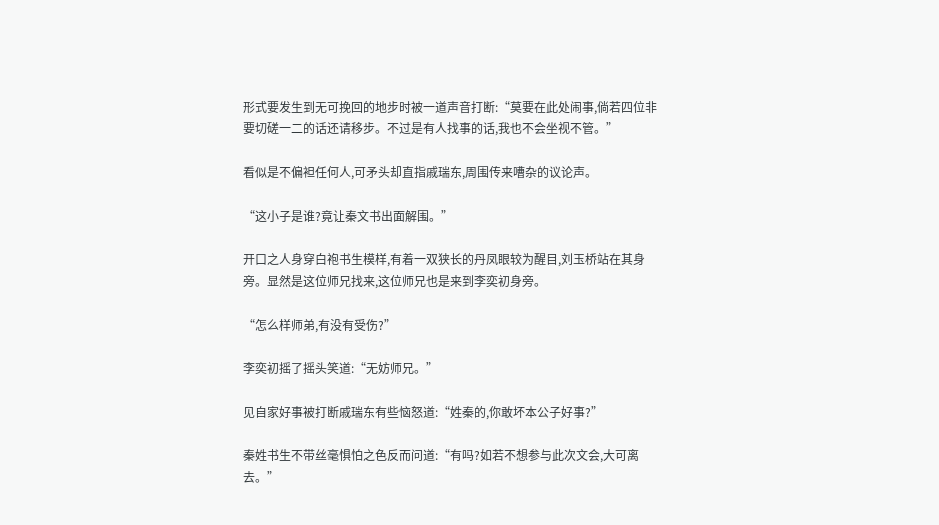形式要发生到无可挽回的地步时被一道声音打断:“莫要在此处闹事,倘若四位非要切磋一二的话还请移步。不过是有人找事的话,我也不会坐视不管。”

看似是不偏袒任何人,可矛头却直指戚瑞东,周围传来嘈杂的议论声。

“这小子是谁?竟让秦文书出面解围。”

开口之人身穿白袍书生模样,有着一双狭长的丹凤眼较为醒目,刘玉桥站在其身旁。显然是这位师兄找来,这位师兄也是来到李奕初身旁。

“怎么样师弟,有没有受伤?”

李奕初摇了摇头笑道:“无妨师兄。”

见自家好事被打断戚瑞东有些恼怒道:“姓秦的,你敢坏本公子好事?”

秦姓书生不带丝毫惧怕之色反而问道:“有吗?如若不想参与此次文会,大可离去。”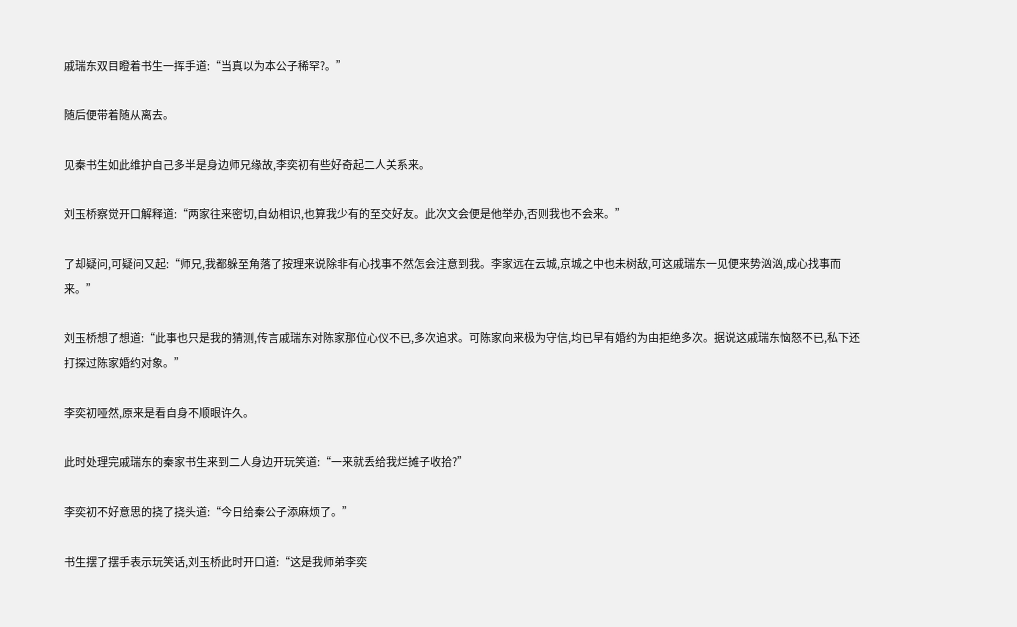戚瑞东双目瞪着书生一挥手道:“当真以为本公子稀罕?。”

随后便带着随从离去。

见秦书生如此维护自己多半是身边师兄缘故,李奕初有些好奇起二人关系来。

刘玉桥察觉开口解释道:“两家往来密切,自幼相识,也算我少有的至交好友。此次文会便是他举办,否则我也不会来。”

了却疑问,可疑问又起:“师兄,我都躲至角落了按理来说除非有心找事不然怎会注意到我。李家远在云城,京城之中也未树敌,可这戚瑞东一见便来势汹汹,成心找事而来。”

刘玉桥想了想道:“此事也只是我的猜测,传言戚瑞东对陈家那位心仪不已,多次追求。可陈家向来极为守信,均已早有婚约为由拒绝多次。据说这戚瑞东恼怒不已,私下还打探过陈家婚约对象。”

李奕初哑然,原来是看自身不顺眼许久。

此时处理完戚瑞东的秦家书生来到二人身边开玩笑道:“一来就丢给我烂摊子收拾?”

李奕初不好意思的挠了挠头道:“今日给秦公子添麻烦了。”

书生摆了摆手表示玩笑话,刘玉桥此时开口道:“这是我师弟李奕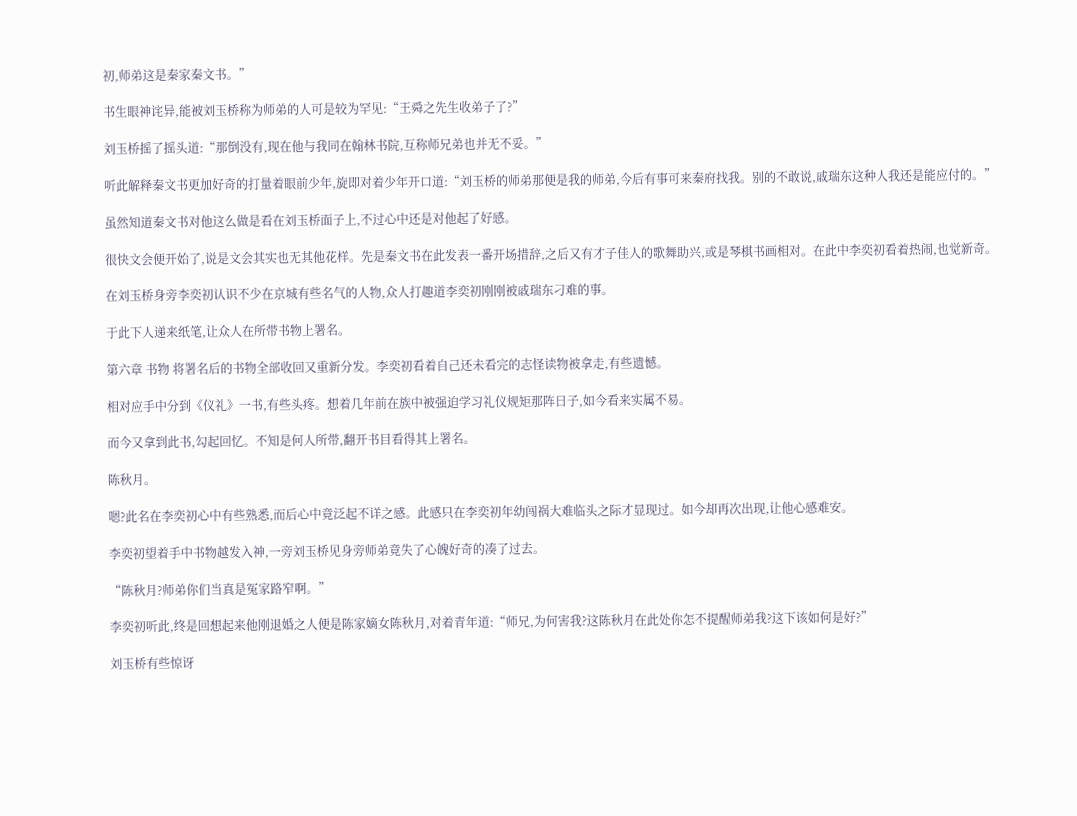初,师弟这是秦家秦文书。”

书生眼神诧异,能被刘玉桥称为师弟的人可是较为罕见:“王舜之先生收弟子了?”

刘玉桥摇了摇头道:“那倒没有,现在他与我同在翰林书院,互称师兄弟也并无不妥。”

听此解释秦文书更加好奇的打量着眼前少年,旋即对着少年开口道:“刘玉桥的师弟那便是我的师弟,今后有事可来秦府找我。别的不敢说,戚瑞东这种人我还是能应付的。”

虽然知道秦文书对他这么做是看在刘玉桥面子上,不过心中还是对他起了好感。

很快文会便开始了,说是文会其实也无其他花样。先是秦文书在此发表一番开场措辞,之后又有才子佳人的歌舞助兴,或是琴棋书画相对。在此中李奕初看着热闹,也觉新奇。

在刘玉桥身旁李奕初认识不少在京城有些名气的人物,众人打趣道李奕初刚刚被戚瑞东刁难的事。

于此下人递来纸笔,让众人在所带书物上署名。

第六章 书物 将署名后的书物全部收回又重新分发。李奕初看着自己还未看完的志怪读物被拿走,有些遗憾。

相对应手中分到《仪礼》一书,有些头疼。想着几年前在族中被强迫学习礼仪规矩那阵日子,如今看来实属不易。

而今又拿到此书,勾起回忆。不知是何人所带,翻开书目看得其上署名。

陈秋月。

嗯?此名在李奕初心中有些熟悉,而后心中竟泛起不详之感。此感只在李奕初年幼闯祸大难临头之际才显现过。如今却再次出现,让他心感难安。

李奕初望着手中书物越发入神,一旁刘玉桥见身旁师弟竟失了心魄好奇的凑了过去。

“陈秋月?师弟你们当真是冤家路窄啊。”

李奕初听此,终是回想起来他刚退婚之人便是陈家嫡女陈秋月,对着青年道:“师兄,为何害我?这陈秋月在此处你怎不提醒师弟我?这下该如何是好?”

刘玉桥有些惊讶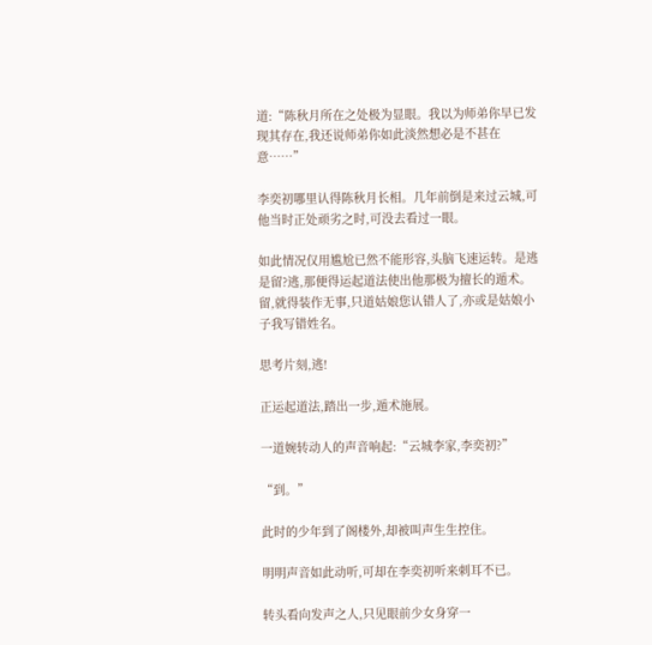道:“陈秋月所在之处极为显眼。我以为师弟你早已发现其存在,我还说师弟你如此淡然想必是不甚在意……”

李奕初哪里认得陈秋月长相。几年前倒是来过云城,可他当时正处顽劣之时,可没去看过一眼。

如此情况仅用尴尬已然不能形容,头脑飞速运转。是逃是留?逃,那便得运起道法使出他那极为擅长的遁术。留,就得装作无事,只道姑娘您认错人了,亦或是姑娘小子我写错姓名。

思考片刻,逃!

正运起道法,踏出一步,遁术施展。

一道婉转动人的声音响起:“云城李家,李奕初?”

“到。”

此时的少年到了阁楼外,却被叫声生生控住。

明明声音如此动听,可却在李奕初听来刺耳不已。

转头看向发声之人,只见眼前少女身穿一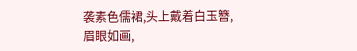袭素色儒裙,头上戴着白玉簪,眉眼如画,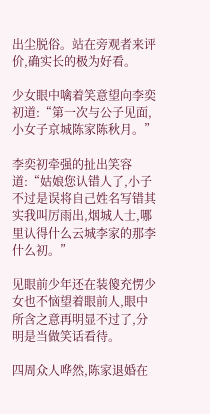出尘脱俗。站在旁观者来评价,确实长的极为好看。

少女眼中噙着笑意望向李奕初道:“第一次与公子见面,小女子京城陈家陈秋月。”

李奕初牵强的扯出笑容道:“姑娘您认错人了,小子不过是误将自己姓名写错其实我叫厉雨出,烟城人士,哪里认得什么云城李家的那李什么初。”

见眼前少年还在装傻充愣少女也不恼望着眼前人,眼中所含之意再明显不过了,分明是当做笑话看待。

四周众人哗然,陈家退婚在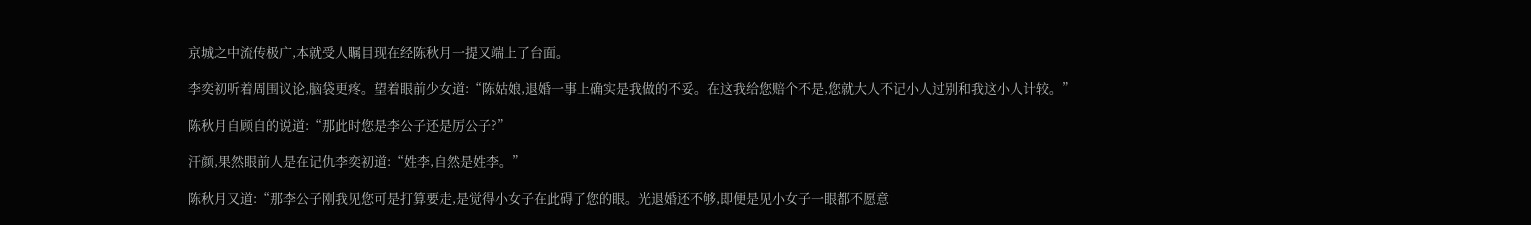京城之中流传极广,本就受人瞩目现在经陈秋月一提又端上了台面。

李奕初听着周围议论,脑袋更疼。望着眼前少女道:“陈姑娘,退婚一事上确实是我做的不妥。在这我给您赔个不是,您就大人不记小人过别和我这小人计较。”

陈秋月自顾自的说道:“那此时您是李公子还是厉公子?”

汗颜,果然眼前人是在记仇李奕初道:“姓李,自然是姓李。”

陈秋月又道:“那李公子刚我见您可是打算要走,是觉得小女子在此碍了您的眼。光退婚还不够,即便是见小女子一眼都不愿意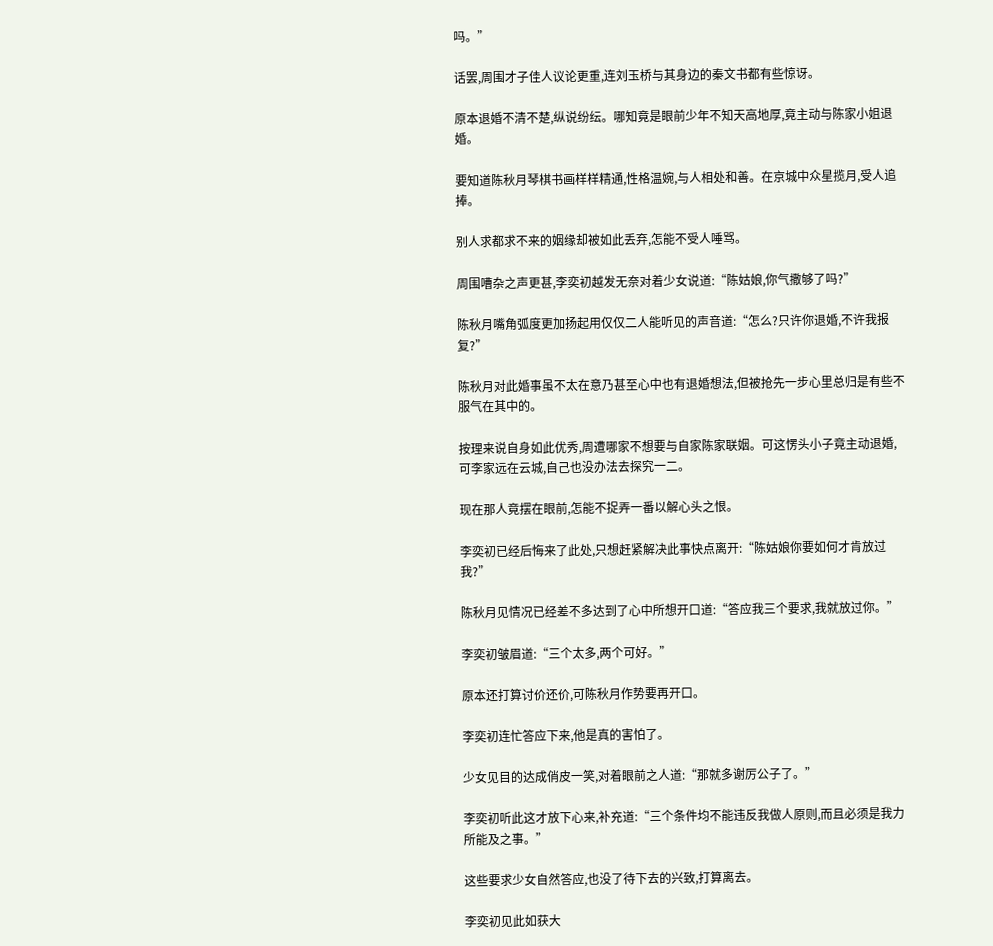吗。”

话罢,周围才子佳人议论更重,连刘玉桥与其身边的秦文书都有些惊讶。

原本退婚不清不楚,纵说纷纭。哪知竟是眼前少年不知天高地厚,竟主动与陈家小姐退婚。

要知道陈秋月琴棋书画样样精通,性格温婉,与人相处和善。在京城中众星揽月,受人追捧。

别人求都求不来的姻缘却被如此丢弃,怎能不受人唾骂。

周围嘈杂之声更甚,李奕初越发无奈对着少女说道:“陈姑娘,你气撒够了吗?”

陈秋月嘴角弧度更加扬起用仅仅二人能听见的声音道:“怎么?只许你退婚,不许我报复?”

陈秋月对此婚事虽不太在意乃甚至心中也有退婚想法,但被抢先一步心里总归是有些不服气在其中的。

按理来说自身如此优秀,周遭哪家不想要与自家陈家联姻。可这愣头小子竟主动退婚,可李家远在云城,自己也没办法去探究一二。

现在那人竟摆在眼前,怎能不捉弄一番以解心头之恨。

李奕初已经后悔来了此处,只想赶紧解决此事快点离开:“陈姑娘你要如何才肯放过我?”

陈秋月见情况已经差不多达到了心中所想开口道:“答应我三个要求,我就放过你。”

李奕初皱眉道:“三个太多,两个可好。”

原本还打算讨价还价,可陈秋月作势要再开口。

李奕初连忙答应下来,他是真的害怕了。

少女见目的达成俏皮一笑,对着眼前之人道:“那就多谢厉公子了。”

李奕初听此这才放下心来,补充道:“三个条件均不能违反我做人原则,而且必须是我力所能及之事。”

这些要求少女自然答应,也没了待下去的兴致,打算离去。

李奕初见此如获大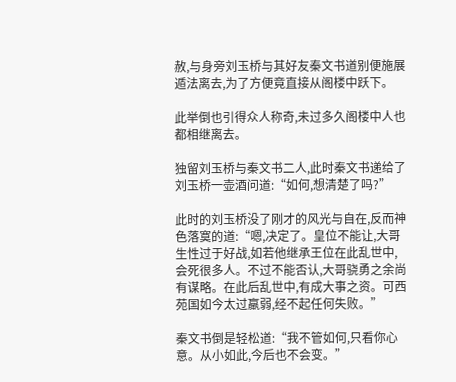赦,与身旁刘玉桥与其好友秦文书道别便施展遁法离去,为了方便竟直接从阁楼中跃下。

此举倒也引得众人称奇,未过多久阁楼中人也都相继离去。

独留刘玉桥与秦文书二人,此时秦文书递给了刘玉桥一壶酒问道:“如何,想清楚了吗?”

此时的刘玉桥没了刚才的风光与自在,反而神色落寞的道:“嗯,决定了。皇位不能让,大哥生性过于好战,如若他继承王位在此乱世中,会死很多人。不过不能否认,大哥骁勇之余尚有谋略。在此后乱世中,有成大事之资。可西苑国如今太过羸弱,经不起任何失败。”

秦文书倒是轻松道:“我不管如何,只看你心意。从小如此,今后也不会变。”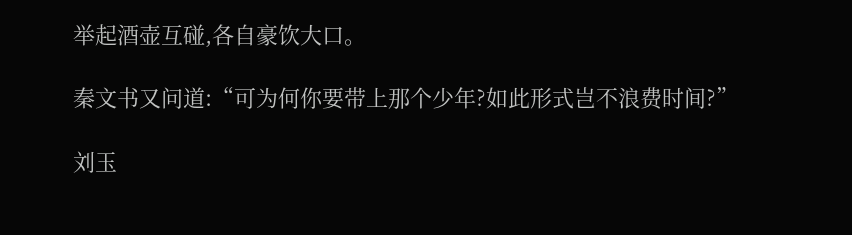举起酒壶互碰,各自豪饮大口。

秦文书又问道:“可为何你要带上那个少年?如此形式岂不浪费时间?”

刘玉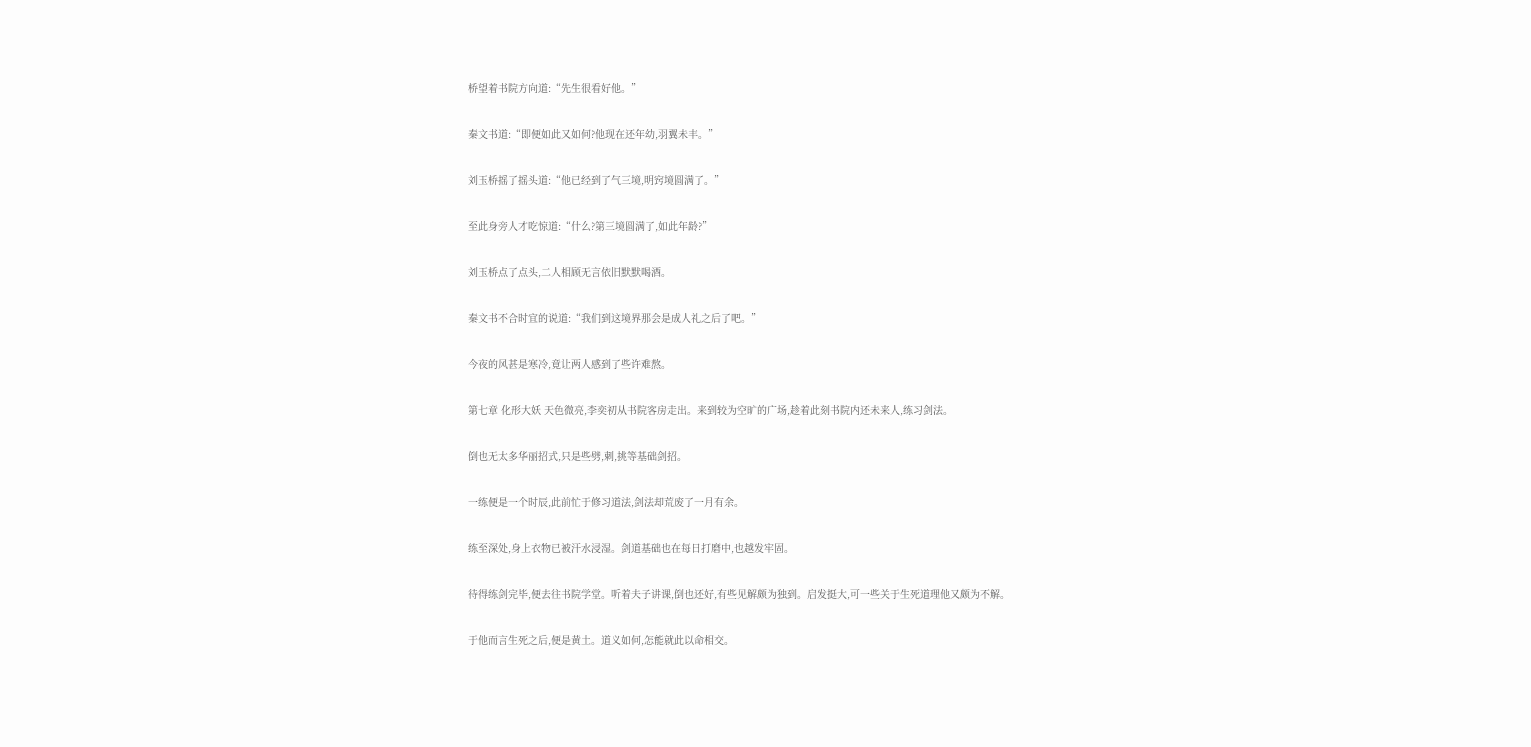桥望着书院方向道:“先生很看好他。”

秦文书道:“即便如此又如何?他现在还年幼,羽翼未丰。”

刘玉桥摇了摇头道:“他已经到了气三境,明窍境圆满了。”

至此身旁人才吃惊道:“什么?第三境圆满了,如此年龄?”

刘玉桥点了点头,二人相顾无言依旧默默喝酒。

秦文书不合时宜的说道:“我们到这境界那会是成人礼之后了吧。”

今夜的风甚是寒冷,竟让两人感到了些许难熬。

第七章 化形大妖 天色微亮,李奕初从书院客房走出。来到较为空旷的广场,趁着此刻书院内还未来人,练习剑法。

倒也无太多华丽招式,只是些劈,刺,挑等基础剑招。

一练便是一个时辰,此前忙于修习道法,剑法却荒废了一月有余。

练至深处,身上衣物已被汗水浸湿。剑道基础也在每日打磨中,也越发牢固。

待得练剑完毕,便去往书院学堂。听着夫子讲课,倒也还好,有些见解颇为独到。启发挺大,可一些关于生死道理他又颇为不解。

于他而言生死之后,便是黄土。道义如何,怎能就此以命相交。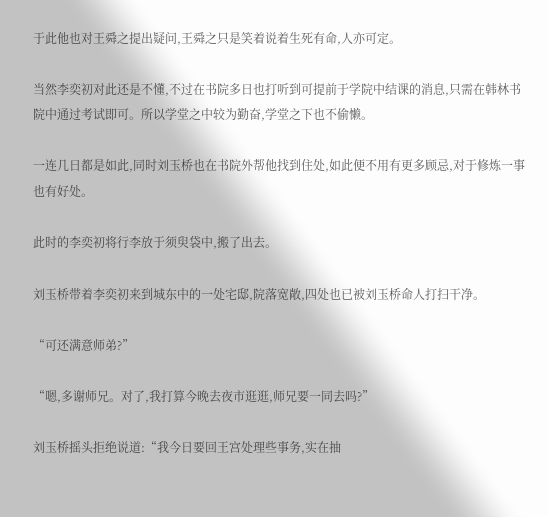于此他也对王舜之提出疑问,王舜之只是笑着说着生死有命,人亦可定。

当然李奕初对此还是不懂,不过在书院多日也打听到可提前于学院中结课的消息,只需在韩林书院中通过考试即可。所以学堂之中较为勤奋,学堂之下也不偷懒。

一连几日都是如此,同时刘玉桥也在书院外帮他找到住处,如此便不用有更多顾忌,对于修炼一事也有好处。

此时的李奕初将行李放于须臾袋中,搬了出去。

刘玉桥带着李奕初来到城东中的一处宅邸,院落宽敞,四处也已被刘玉桥命人打扫干净。

“可还满意师弟?”

“嗯,多谢师兄。对了,我打算今晚去夜市逛逛,师兄要一同去吗?”

刘玉桥摇头拒绝说道:“我今日要回王宫处理些事务,实在抽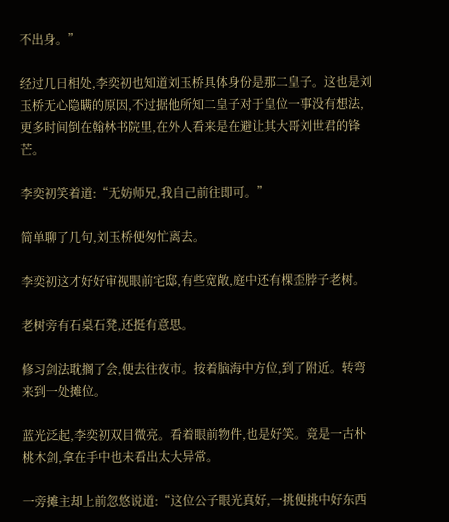不出身。”

经过几日相处,李奕初也知道刘玉桥具体身份是那二皇子。这也是刘玉桥无心隐瞒的原因,不过据他所知二皇子对于皇位一事没有想法,更多时间倒在翰林书院里,在外人看来是在避让其大哥刘世君的锋芒。

李奕初笑着道:“无妨师兄,我自己前往即可。”

简单聊了几句,刘玉桥便匆忙离去。

李奕初这才好好审视眼前宅邸,有些宽敞,庭中还有棵歪脖子老树。

老树旁有石桌石凳,还挺有意思。

修习剑法耽搁了会,便去往夜市。按着脑海中方位,到了附近。转弯来到一处摊位。

蓝光泛起,李奕初双目微亮。看着眼前物件,也是好笑。竟是一古朴桃木剑,拿在手中也未看出太大异常。

一旁摊主却上前忽悠说道:“这位公子眼光真好,一挑便挑中好东西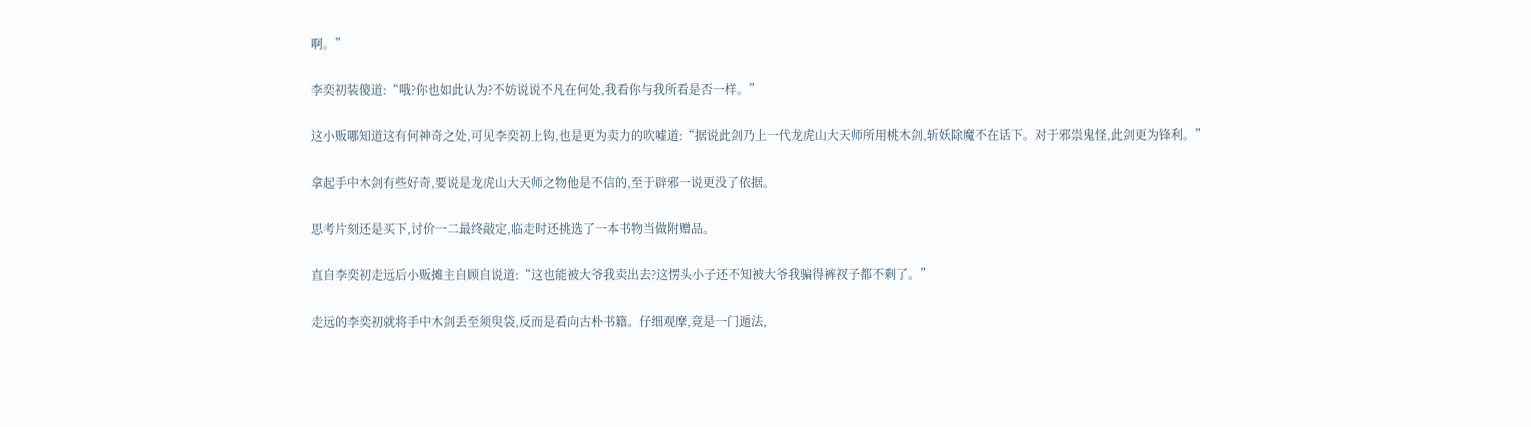啊。”

李奕初装傻道:“哦?你也如此认为?不妨说说不凡在何处,我看你与我所看是否一样。”

这小贩哪知道这有何神奇之处,可见李奕初上钩,也是更为卖力的吹嘘道:“据说此剑乃上一代龙虎山大天师所用桃木剑,斩妖除魔不在话下。对于邪祟鬼怪,此剑更为锋利。”

拿起手中木剑有些好奇,要说是龙虎山大天师之物他是不信的,至于辟邪一说更没了依据。

思考片刻还是买下,讨价一二最终敲定,临走时还挑选了一本书物当做附赠品。

直自李奕初走远后小贩摊主自顾自说道:“这也能被大爷我卖出去?这愣头小子还不知被大爷我骗得裤衩子都不剩了。”

走远的李奕初就将手中木剑丢至须臾袋,反而是看向古朴书籍。仔细观摩,竟是一门遁法,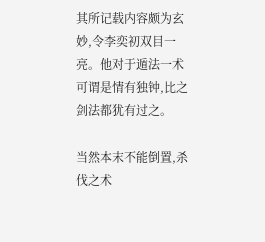其所记载内容颇为玄妙,令李奕初双目一亮。他对于遁法一术可谓是情有独钟,比之剑法都犹有过之。

当然本末不能倒置,杀伐之术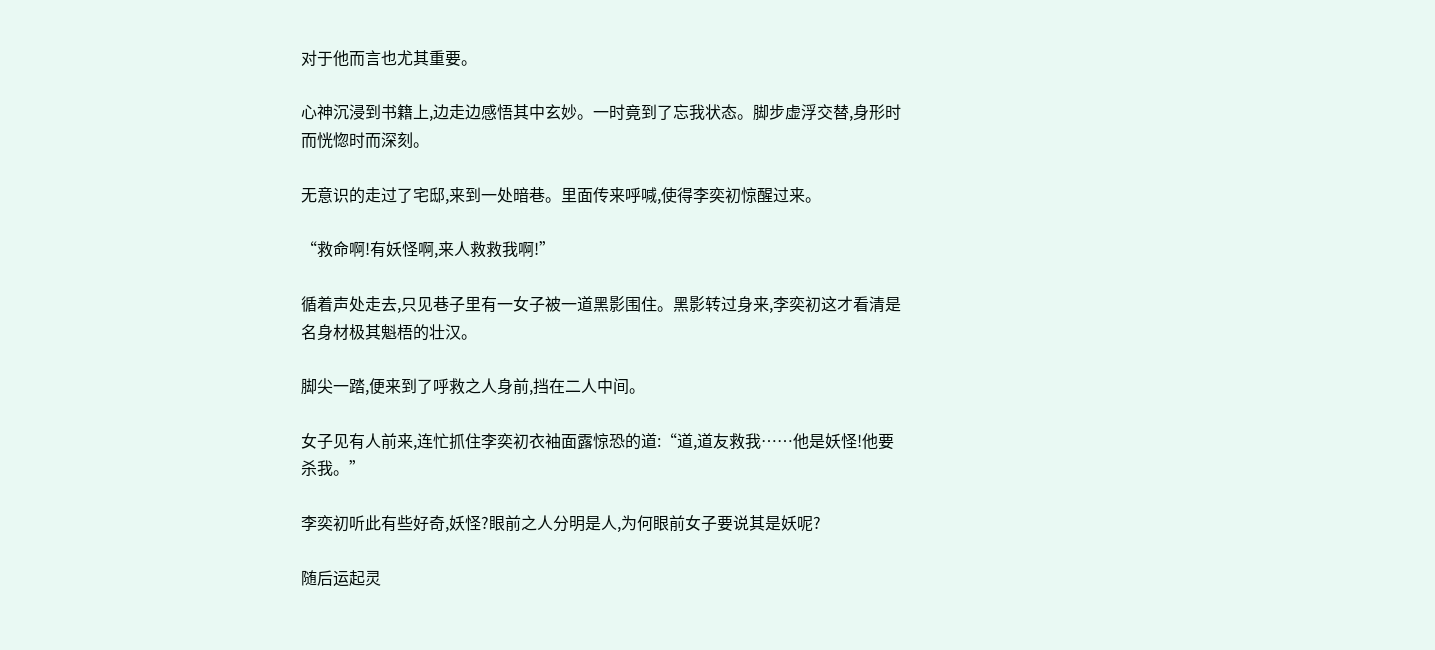对于他而言也尤其重要。

心神沉浸到书籍上,边走边感悟其中玄妙。一时竟到了忘我状态。脚步虚浮交替,身形时而恍惚时而深刻。

无意识的走过了宅邸,来到一处暗巷。里面传来呼喊,使得李奕初惊醒过来。

“救命啊!有妖怪啊,来人救救我啊!”

循着声处走去,只见巷子里有一女子被一道黑影围住。黑影转过身来,李奕初这才看清是名身材极其魁梧的壮汉。

脚尖一踏,便来到了呼救之人身前,挡在二人中间。

女子见有人前来,连忙抓住李奕初衣袖面露惊恐的道:“道,道友救我……他是妖怪!他要杀我。”

李奕初听此有些好奇,妖怪?眼前之人分明是人,为何眼前女子要说其是妖呢?

随后运起灵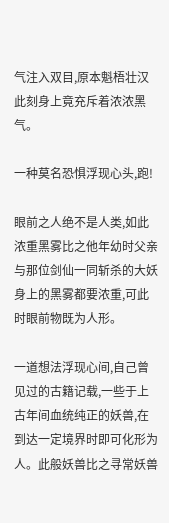气注入双目,原本魁梧壮汉此刻身上竟充斥着浓浓黑气。

一种莫名恐惧浮现心头,跑!

眼前之人绝不是人类,如此浓重黑雾比之他年幼时父亲与那位剑仙一同斩杀的大妖身上的黑雾都要浓重,可此时眼前物既为人形。

一道想法浮现心间,自己曾见过的古籍记载,一些于上古年间血统纯正的妖兽,在到达一定境界时即可化形为人。此般妖兽比之寻常妖兽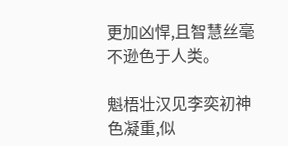更加凶悍,且智慧丝毫不逊色于人类。

魁梧壮汉见李奕初神色凝重,似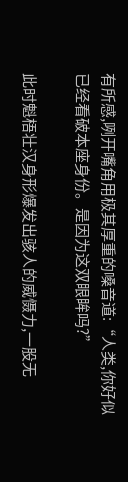有所感,咧开嘴角用极其厚重的嗓音道:“人类,你好似已经看破本座身份。是因为这双眼眸吗?”

此时魁梧壮汉身形爆发出骇人的威慑力,一股无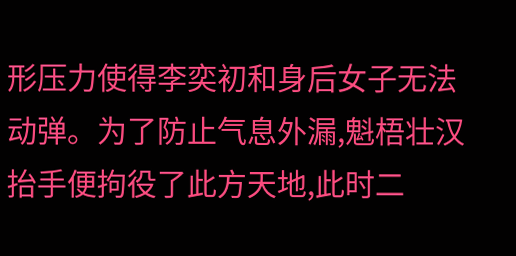形压力使得李奕初和身后女子无法动弹。为了防止气息外漏,魁梧壮汉抬手便拘役了此方天地,此时二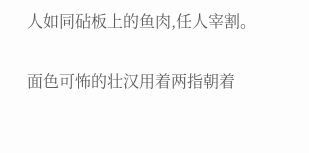人如同砧板上的鱼肉,任人宰割。

面色可怖的壮汉用着两指朝着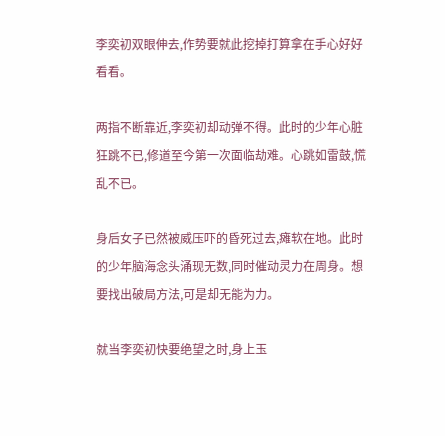李奕初双眼伸去,作势要就此挖掉打算拿在手心好好看看。

两指不断靠近,李奕初却动弹不得。此时的少年心脏狂跳不已,修道至今第一次面临劫难。心跳如雷鼓,慌乱不已。

身后女子已然被威压吓的昏死过去,瘫软在地。此时的少年脑海念头涌现无数,同时催动灵力在周身。想要找出破局方法,可是却无能为力。

就当李奕初快要绝望之时,身上玉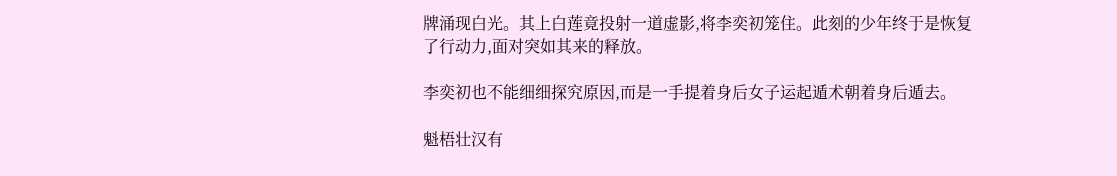牌涌现白光。其上白莲竟投射一道虚影,将李奕初笼住。此刻的少年终于是恢复了行动力,面对突如其来的释放。

李奕初也不能细细探究原因,而是一手提着身后女子运起遁术朝着身后遁去。

魁梧壮汉有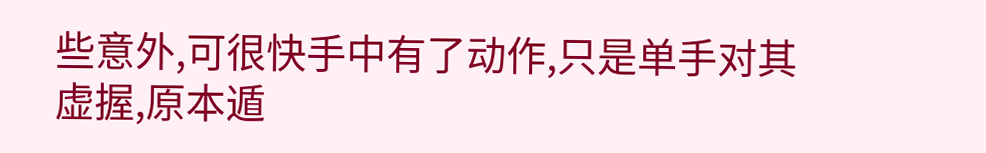些意外,可很快手中有了动作,只是单手对其虚握,原本遁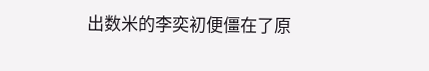出数米的李奕初便僵在了原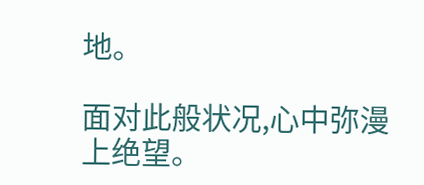地。

面对此般状况,心中弥漫上绝望。